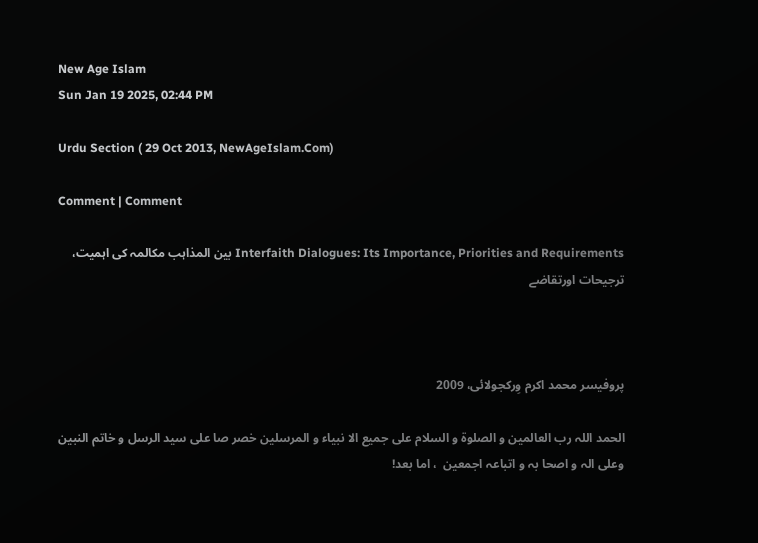New Age Islam
Sun Jan 19 2025, 02:44 PM

Urdu Section ( 29 Oct 2013, NewAgeIslam.Com)

Comment | Comment

Interfaith Dialogues: Its Importance, Priorities and Requirements بین المذاہب مکالمہ کی اہمیت، ترجیحات اورتقاضے



پروفیسر محمد اکرم وِرکجولائی، 2009

الحمد اللہ رب العالمین و الصلوۃ و السلام علی جمیع الا نبیاء و المرسلین خصر صا علی سید الرسل و خاتم النبین  وعلی الہ و اصحا بہ و اتباعہ اجمعین  ، اما بعد!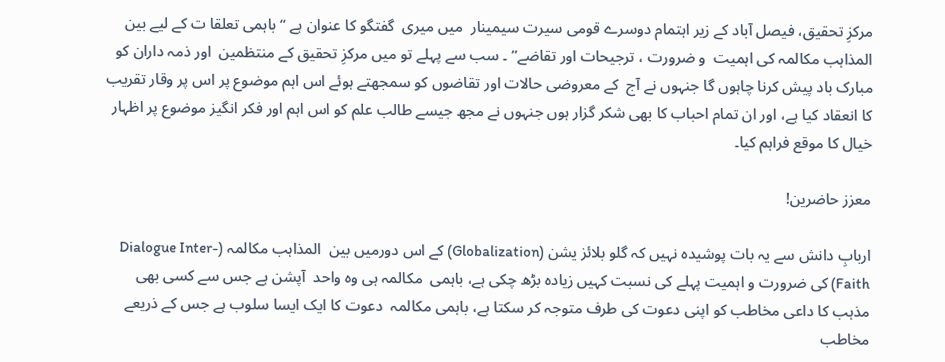مرکزِ تحقیق، فیصل آباد کے زیر اہتمام دوسرے قومی سیرت سیمینار  میں میری  گفتگو کا عنوان ہے ‘‘ باہمی تعلقا ت کے لیے بین المذاہب مکالمہ کی اہمیت  و ضرورت ، ترجیحات اور تقاضے’’ ۔ سب سے پہلے تو میں مرکزِ تحقیق کے منتظمین  اور ذمہ داران کو مبارک باد پیش کرنا چاہوں گا جنہوں نے آج  کے معروضی حالات اور تقاضوں کو سمجھتے ہوئے اس اہم موضوع پر اس پر وقار تقریب کا انعقاد کیا ہے، اور ان تمام احباب کا بھی شکر گزار ہوں جنہوں نے مجھ جیسے طالب علم کو اس اہم اور فکر انگیز موضوع پر اظہار خیال کا موقع فراہم کیا۔

معزز حاضرین!

اربابِ دانش سے یہ بات پوشیدہ نہیں کہ گلو بلائز یشن (Globalization) کے اس دورمیں بین  المذاہب مکالمہ (Dialogue Inter-Faith) کی ضرورت و اہمیت پہلے کی نسبت کہیں زیادہ بڑھ چکی ہے، باہمی  مکالمہ ہی وہ واحد  آپشن ہے جس سے کسی بھی مذہب کا داعی مخاطب کو اپنی دعوت کی طرف متوجہ کر سکتا ہے، باہمی مکالمہ  دعوت کا ایک ایسا سلوب ہے جس کے ذریعے مخاطب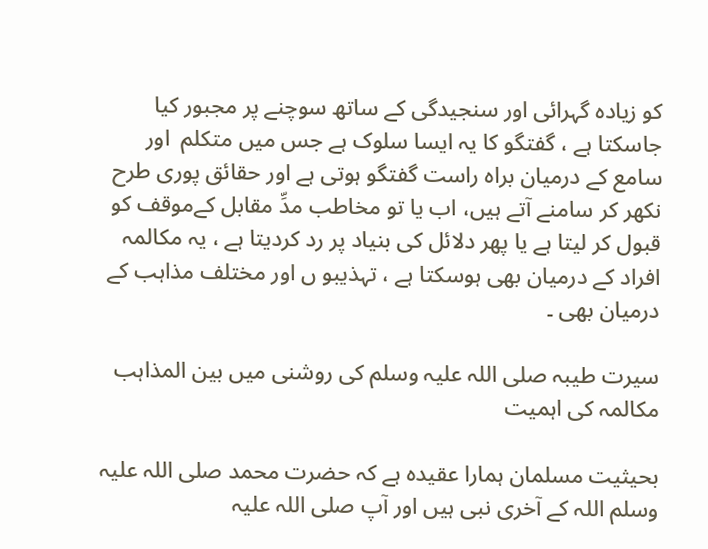کو زیادہ گہرائی اور سنجیدگی کے ساتھ سوچنے پر مجبور کیا جاسکتا ہے ، گفتگو کا یہ ایسا سلوک ہے جس میں متکلم  اور سامع کے درمیان براہ راست گفتگو ہوتی ہے اور حقائق پوری طرح نکھر کر سامنے آتے ہیں، اب یا تو مخاطب مدِّ مقابل کےموقف کو قبول کر لیتا ہے یا پھر دلائل کی بنیاد پر رد کردیتا ہے ، یہ مکالمہ افراد کے درمیان بھی ہوسکتا ہے ، تہذیبو ں اور مختلف مذاہب کے درمیان بھی ۔

سیرت طیبہ صلی اللہ علیہ وسلم کی روشنی میں بین المذاہب مکالمہ کی اہمیت

بحیثیت مسلمان ہمارا عقیدہ ہے کہ حضرت محمد صلی اللہ علیہ وسلم اللہ کے آخری نبی ہیں اور آپ صلی اللہ علیہ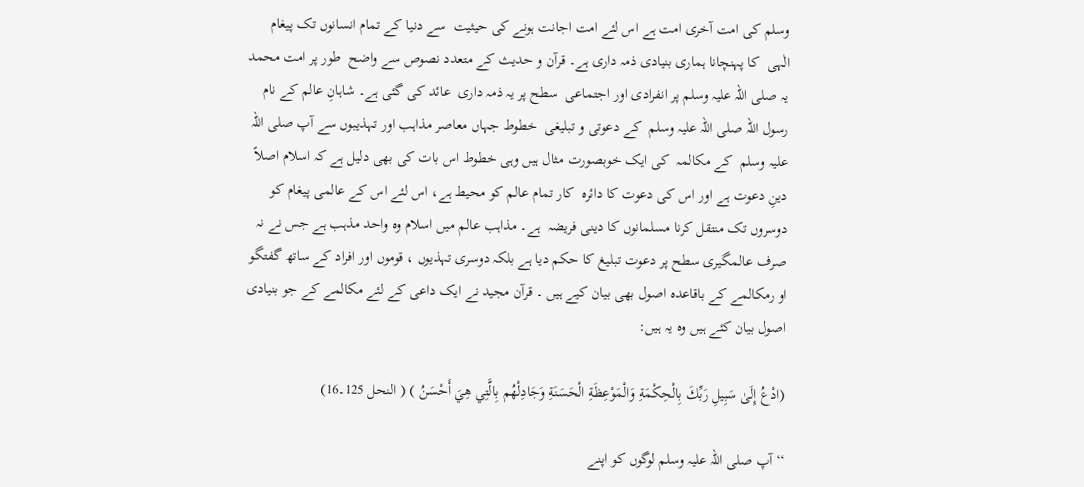وسلم کی امت آخری امت ہے اس لئے امت اجانت ہونے کی حیثیت  سے دنیا کے تمام انسانوں تک پیغام الٰہی  کا پہنچانا ہماری بنیادی ذمہ داری ہے۔ قرآن و حدیث کے متعدد نصوص سے واضح  طور پر امت محمد یہ صلی اللہ علیہ وسلم پر انفرادی اور اجتماعی  سطح پر یہ ذمہ داری  عائد کی گئی ہے۔ شاہانِ عالم کے نام رسول اللہ صلی اللہ علیہ وسلم  کے دعوتی و تبلیغی  خطوط جہاں معاصر مذاہب اور تہذیبوں سے آپ صلی اللہ علیہ وسلم  کے مکالمہ  کی ایک خوبصورت مثال ہیں وہی خطوط اس بات کی بھی دلیل ہے کہ اسلام اصلاً دینِ دعوت ہے اور اس کی دعوت کا دائرہ  کار تمام عالم کو محیط ہے، اس لئے اس کے عالمی پیغام کو دوسروں تک منتقل کرنا مسلمانوں کا دینی فریضہ  ہے۔ مذاہب عالم میں اسلام وہ واحد مذہب ہے جس نے نہ صرف عالمگیری سطح پر دعوت تبلیغ کا حکم دیا ہے بلکہ دوسری تہذیوں ، قوموں اور افراد کے ساتھ گفتگو او رمکالمے کے باقاعدہ اصول بھی بیان کیے ہیں ۔ قرآن مجید نے ایک داعی کے لئے مکالمے کے جو بنیادی اصول بیان کئے ہیں وہ یہ ہیں:

(ادْعُ إِلَىٰ سَبِيلِ رَبِّكَ بِالْحِكْمَةِ وَالْمَوْعِظَةِ الْحَسَنَةِ وَجَادِلْهُم بِالَّتِي هِيَ أَحْسَنُ ) ( النحل 125۔16)

‘‘ آپ صلی اللہ علیہ وسلم لوگوں کو اپنے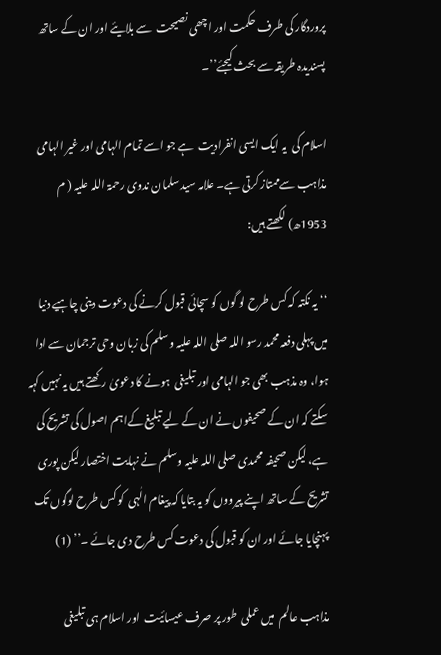پروردگار کی طرف حکمت اور اچھی نصیحت  سے بلایئے اور ان کے ساتھ پسندیدہ طریقہ سے بحث کیجئے’’۔

اسلام کی  یہ ایک ایسی انفرادیت  ہے جو اسے تمام الہامی اور غیر الہامی مذاہب سےممتاز کرتی ہے۔ علامہ سید سلمان ندوی رحمۃ اللہ علیہ ( م 1953ھ) لکھتے ہیں:

‘‘ یہ نکتہ کہ کس طرح لو گوں کو سچائی قبول کرنے کی دعوت دینی چاہیے دنیا میں پہلی دفعہ محمد رسو اللہ صلی اللہ علیہ وسلم کی زبان وحی ترجمان سے ادا ہوا، وہ مذہب بھی جو الہامی اور تبلیغی  ہونے کا دعویٰ رکھتے ہیں یہ نہیں کہہ سکتے کہ ان کے صحیفوں نے ان کے لیے تبلیغ کےاہم اصول کی تشریح کی ہے، لیکن صحیفہ  محمدی صلی اللہ علیہ وسلم نے نہایت اختصار لیکن پوری تشریح کے ساتھ اپنے پیرووں کو یہ بتایا کہ پیغام الٰہی  کو کس طرح لوگوں تک پہنچایا جائے اور ان کو قبول کی دعوت کس طرح دی جائے ۔’’ (1)

مذاہب عالم  میں عملی  طور پر صرف عیسائیت  اور اسلام ہی تبلیغی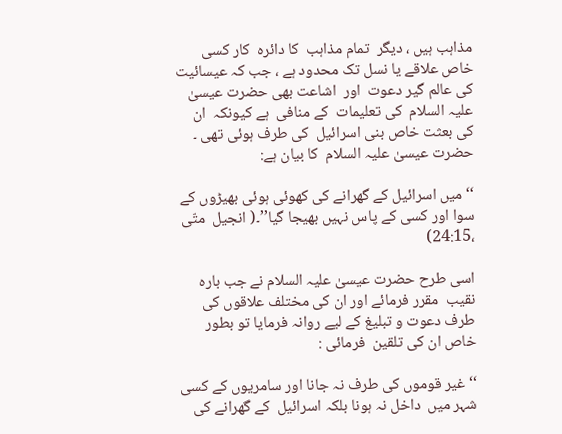مذاہب ہیں ، دیگر  تمام مذاہب  کا دائرہ  کار کسی خاص علاقے یا نسل تک محدود ہے ، جب کہ عیسائیت  کی عالم گیر دعوت  اور  اشاعت بھی حضرت عیسیٰ علیہ السلام  کی تعلیمات  کے منافی  ہے کیونکہ  ان کی بعثت خاص بنی اسرائیل  کی طرف ہوئی تھی ۔ حضرت عیسیٰ علیہ السلام  کا بیان ہے:

‘‘ میں اسرائیل کے گھرانے کی کھوئی ہوئی بھیڑوں کے سوا اور کسی کے پاس نہیں بھیجا گیا’’۔( انجیل  متّی ،24:15)

اسی طرح حضرت عیسیٰ علیہ السلام نے جب بارہ نقیب  مقرر فرمائے اور ان کی مختلف علاقوں کی طرف دعوت و تبلیغ کے لیے روانہ فرمایا تو بطور خاص ان کی تلقین  فرمائی :

‘‘ غیر قوموں کی طرف نہ جانا اور سامریوں کے کسی شہر میں  داخل نہ ہونا بلکہ اسرائیل  کے گھرانے کی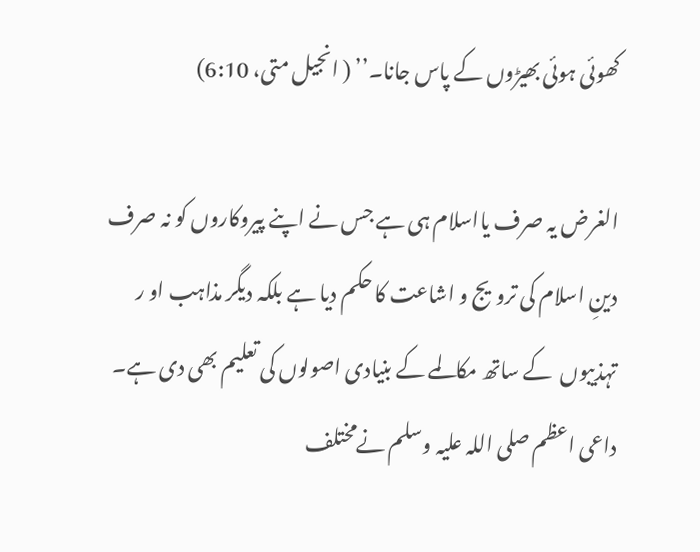کھوئی ہوئی بھیڑوں کے پاس جانا۔’’ ( انجیل متی، 6:10)

الغرض یہ صرف یااسلام ہی ہے جس نے اپنے پیروکاروں کو نہ صرف دینِ اسلام کی ترویج و اشاعت کا حکم دیا ہے بلکہ دیگر مذاہب او ر تہذیبوں  کے ساتھ مکالمے کے بنیادی اصولوں کی تعلیم بھی دی ہے۔ داعی اعظم صلی اللہ علیہ وسلم نےمختلف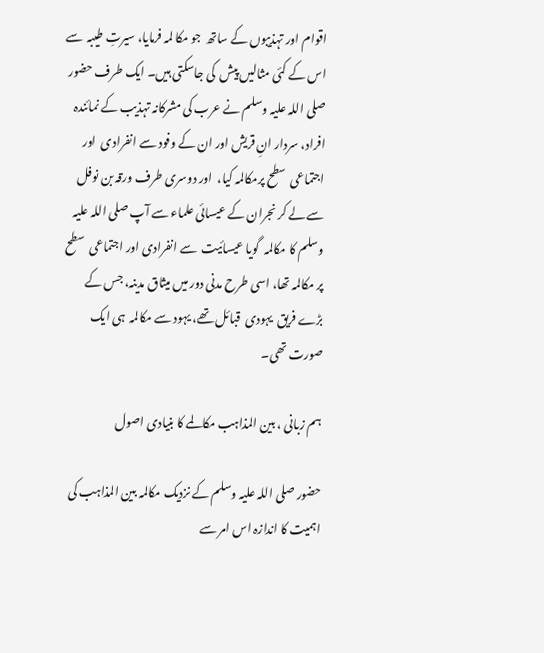اقوام اور تہذیبوں کے ساتھ  جو مکا لمہ فرمایا، سیرتِ طیبہ  سے اس کے کئی مثالیں پیش  کی جاسکتی ہیں۔ ایک طرف حضور صلی اللہ علیہ وسلم نے عرب کی مشرکانہ تہذیب کے نمائندہ افراد، سردار انِ قریش اور ان کے وفود سے انفرادی  اور اجتماعی  سطح پرمکالمہ کیا،  اور دوسری طرف ورقہ بن نوفل سے لے کر نجران کے عیسائی علماء سے آپ صلی اللہ علیہ وسلم کا مکالمہ  گویا عیسائیت  سے انفرادی اور اجتماعی  سطح پر مکالمہ تھا، اسی طرح مدنی دور میں میثاق مدینہ، جس کے بڑے فریق  یہودی  قبائل تھے، یہود سے مکالمہ  ہی ایک صورت تھی۔

ہم زبانی ، بین المذاہب مکالمے کا بنیادی اصول

حضور صلی اللہ علیہ وسلم کے نزدیک مکالمہ بین المذاہب کی اہمیت کا اندازہ اس امر سے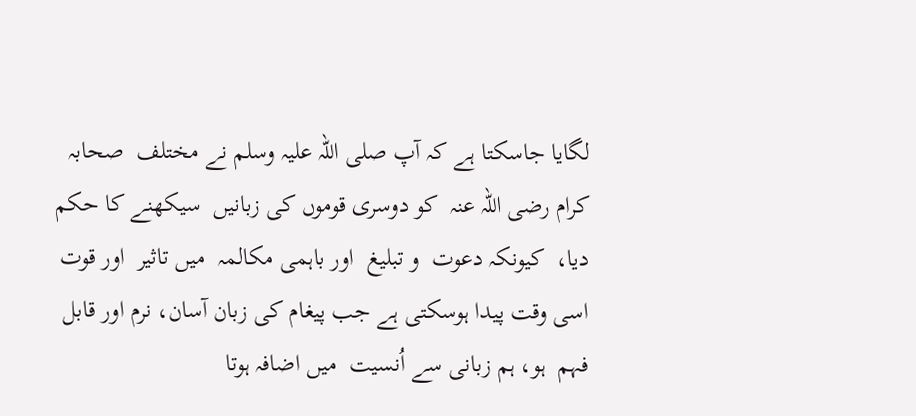لگایا جاسکتا ہے کہ آپ صلی اللہ علیہ وسلم نے مختلف  صحابہ کرام رضی اللہ عنہ  کو دوسری قوموں کی زبانیں  سیکھنے کا حکم دیا،  کیونکہ دعوت  و تبلیغ  اور باہمی مکالمہ  میں تاثیر  اور قوت اسی وقت پیدا ہوسکتی ہے جب پیغام کی زبان آسان، نرم اور قابل فہم  ہو، ہم زبانی سے اُنسیت  میں اضافہ ہوتا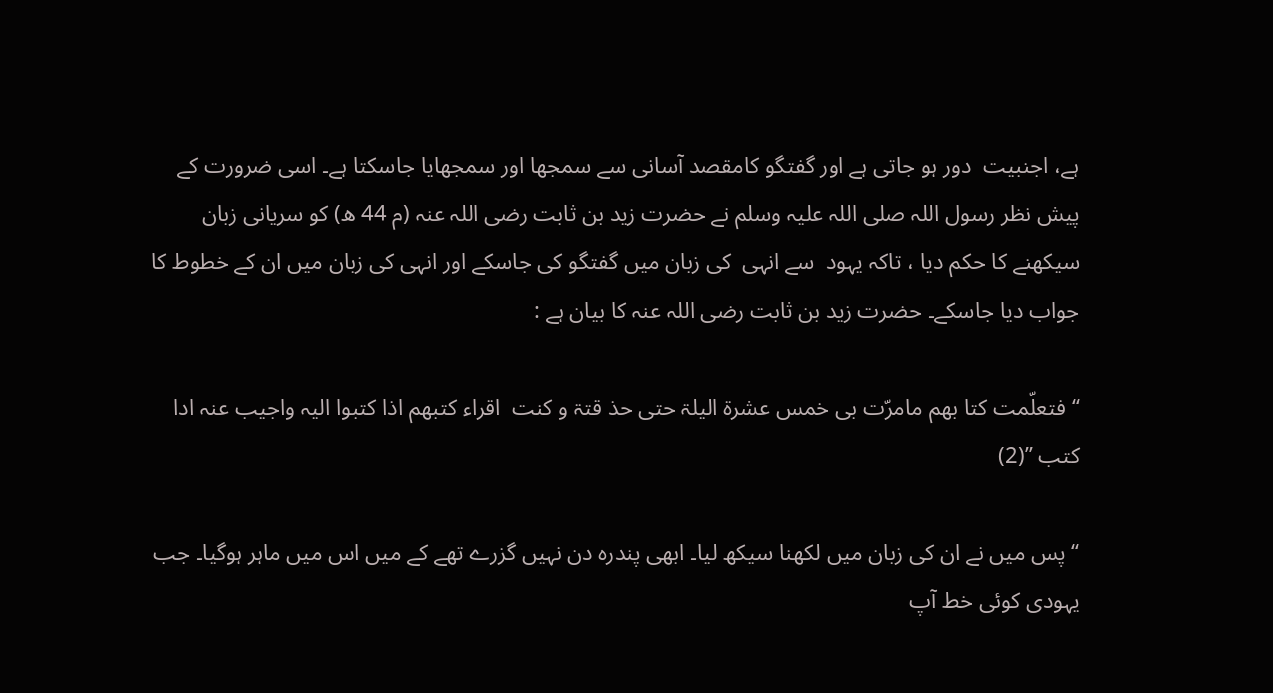ہے، اجنبیت  دور ہو جاتی ہے اور گفتگو کامقصد آسانی سے سمجھا اور سمجھایا جاسکتا ہے۔ اسی ضرورت کے پیش نظر رسول اللہ صلی اللہ علیہ وسلم نے حضرت زید بن ثابت رضی اللہ عنہ (م 44 ھ) کو سریانی زبان سیکھنے کا حکم دیا ، تاکہ یہود  سے انہی  کی زبان میں گفتگو کی جاسکے اور انہی کی زبان میں ان کے خطوط کا جواب دیا جاسکے۔ حضرت زید بن ثابت رضی اللہ عنہ کا بیان ہے :

‘‘ فتعلّمت کتا بھم مامرّت بی خمس عشرۃ الیلۃ حتی حذ قتۃ و کنت  اقراء کتبھم اذا کتبوا الیہ واجیب عنہ ادا کتب ’’(2)

‘‘ پس میں نے ان کی زبان میں لکھنا سیکھ لیا۔ ابھی پندرہ دن نہیں گزرے تھے کے میں اس میں ماہر ہوگیا۔ جب یہودی کوئی خط آپ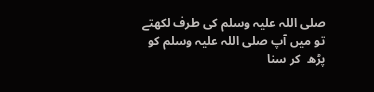صلی اللہ علیہ وسلم کی طرف لکھتے تو میں آپ صلی اللہ علیہ وسلم کو پڑھ  کر سنا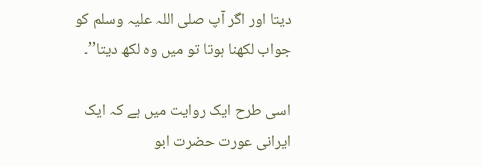دیتا اور اگر آپ صلی اللہ علیہ وسلم کو جواب لکھنا ہوتا تو میں وہ لکھ دیتا’’۔

اسی طرح ایک روایت میں ہے کہ ایک ایرانی عورت حضرت ابو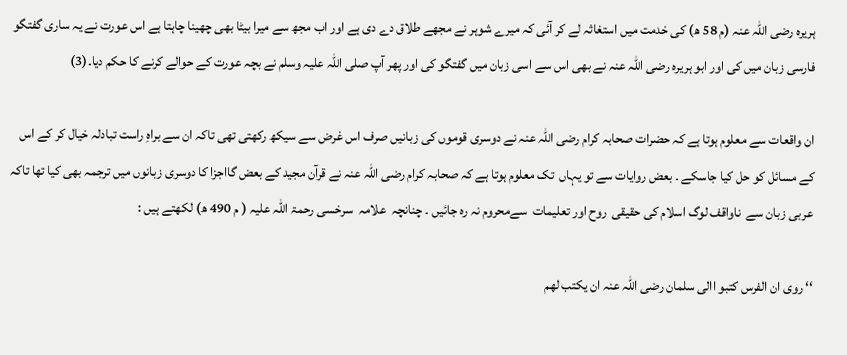ہریرہ رضی اللہ عنہ (م 58 ھ) کی خدمت میں استغاثہ لے کر آئی کہ میرے شوہر نے مجھے طلاق دے دی ہے اور اب مجھ سے میرا بیٹا بھی چھینا چاہتا ہے اس عورت نے یہ ساری گفتگو فارسی زبان میں کی اور ابو ہریرہ رضی اللہ عنہ نے بھی اس سے اسی زبان میں گفتگو کی اور پھر آپ صلی اللہ علیہ وسلم نے بچہ عورت کے حوالے کرنے کا حکم دیا۔(3)

ان واقعات سے معلوم ہوتا ہے کہ حضرات صحابہ کرام رضی اللہ عنہ نے دوسری قوموں کی زبانیں صرف اس غرض سے سیکھ رکھتی تھی تاکہ ان سے براہِ راست تبادلہ خیال کر کے اس کے مسائل کو حل کیا جاسکے ۔ بعض روایات سے تو یہاں  تک معلوم ہوتا ہے کہ صحابہ کرام رضی اللہ عنہ نے قرآن مجید کے بعض گااجزا کا دوسری زبانوں میں ترجمہ بھی کیا تھا تاکہ عربی زبان سے  ناواقف لوگ اسلام کی حقیقی  روح اور تعلیمات  سےمحروم نہ رہ جائیں ۔ چنانچہ  علامہ  سرخسی رحمۃ اللہ علیہ ( م 490 ھ) لکھتے ہیں :

‘‘ روی ان الفرس کتبو االی سلمان رضی اللہ عنہ ان یکتب لھم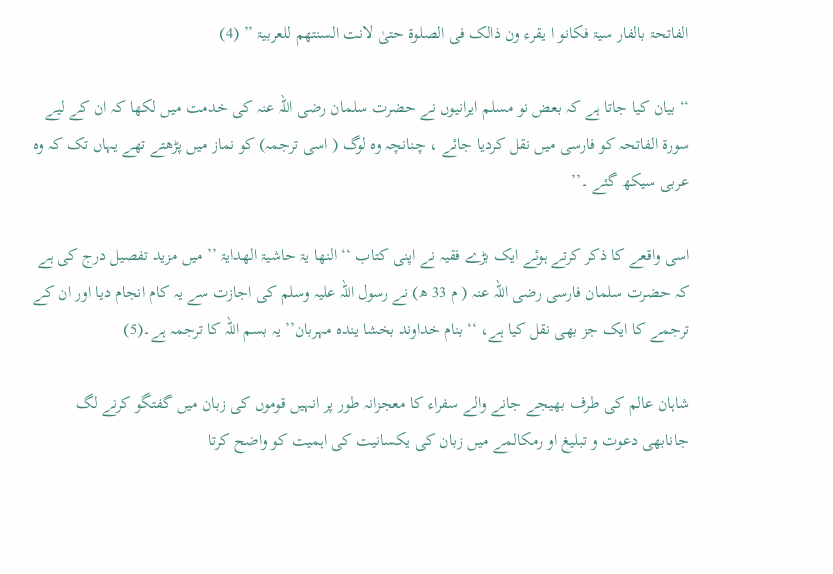الفاتحۃ بالفار سیۃ فکانو ا یقرء ون ذالک فی الصلوۃ حتیٰ لانت السنتھم للعربیۃ ’’ (4)

‘‘ بیان کیا جاتا ہے کہ بعض نو مسلم ایرانیوں نے حضرت سلمان رضی اللہ عنہ کی خدمت میں لکھا کہ ان کے لیے سورۃ الفاتحہ کو فارسی میں نقل کردیا جائے ، چنانچہ وہ لوگ ( اسی ترجمہ) کو نماز میں پڑھتے تھے یہاں تک کہ وہ عربی سیکھ گئے ۔’’

اسی واقعے کا ذکر کرتے ہوئے ایک بڑے فقیہ نے اپنی کتاب ‘‘ النھا یۃ حاشیۃ الھدایۃ ’’ میں مزید تفصیل درج کی ہے کہ حضرت سلمان فارسی رضی اللہ عنہ ( م 33 ھ) نے رسول اللہ علیہ وسلم کی اجازت سے یہ کام انجام دیا اور ان کے ترجمے کا ایک جز بھی نقل کیا ہے، ‘‘ بنام خداوند بخشا یندہ مہربان’’ یہ بسم اللہ کا ترجمہ ہے۔(5)

شاہان عالم کی طرف بھیجے جانے والے سفراء کا معجزانہ طور پر انہیں قوموں کی زبان میں گفتگو کرنے لگ جانابھی دعوت و تبلیغ او رمکالمے میں زبان کی یکسانیت کی اہمیت کو واضح کرتا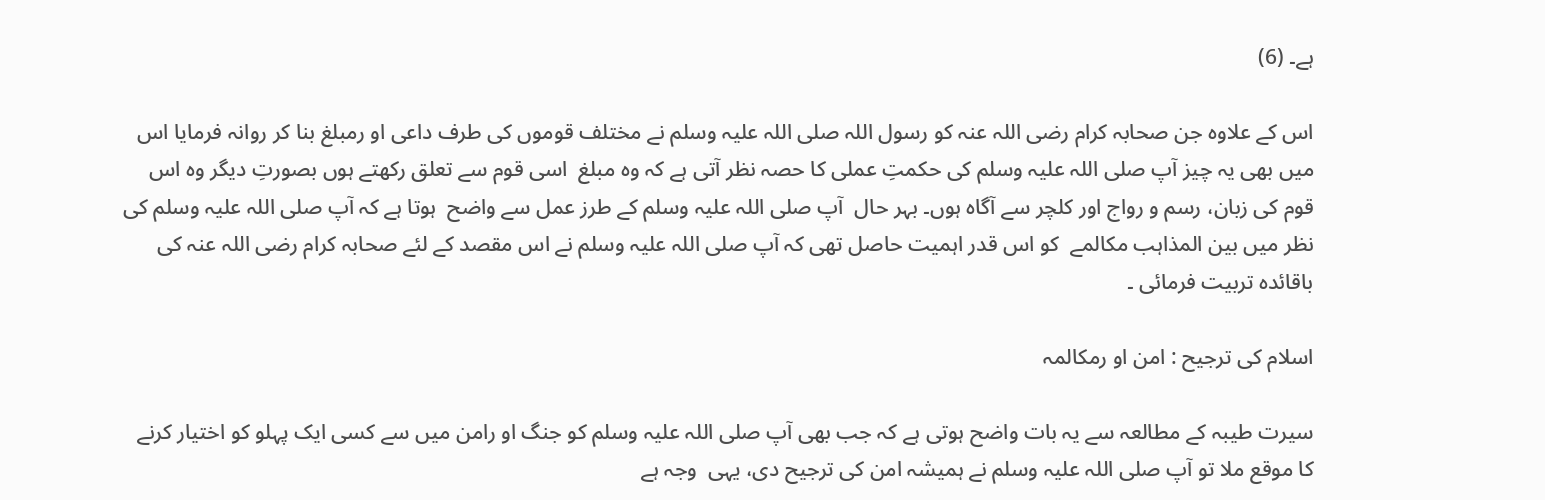ہے۔ (6)

اس کے علاوہ جن صحابہ کرام رضی اللہ عنہ کو رسول اللہ صلی اللہ علیہ وسلم نے مختلف قوموں کی طرف داعی او رمبلغ بنا کر روانہ فرمایا اس میں بھی یہ چیز آپ صلی اللہ علیہ وسلم کی حکمتِ عملی کا حصہ نظر آتی ہے کہ وہ مبلغ  اسی قوم سے تعلق رکھتے ہوں بصورتِ دیگر وہ اس قوم کی زبان، رسم و رواج اور کلچر سے آگاہ ہوں۔ بہر حال  آپ صلی اللہ علیہ وسلم کے طرز عمل سے واضح  ہوتا ہے کہ آپ صلی اللہ علیہ وسلم کی نظر میں بین المذاہب مکالمے  کو اس قدر اہمیت حاصل تھی کہ آپ صلی اللہ علیہ وسلم نے اس مقصد کے لئے صحابہ کرام رضی اللہ عنہ کی باقائدہ تربیت فرمائی ۔

اسلام کی ترجیح : امن او رمکالمہ

سیرت طیبہ کے مطالعہ سے یہ بات واضح ہوتی ہے کہ جب بھی آپ صلی اللہ علیہ وسلم کو جنگ او رامن میں سے کسی ایک پہلو کو اختیار کرنے کا موقع ملا تو آپ صلی اللہ علیہ وسلم نے ہمیشہ امن کی ترجیح دی، یہی  وجہ ہے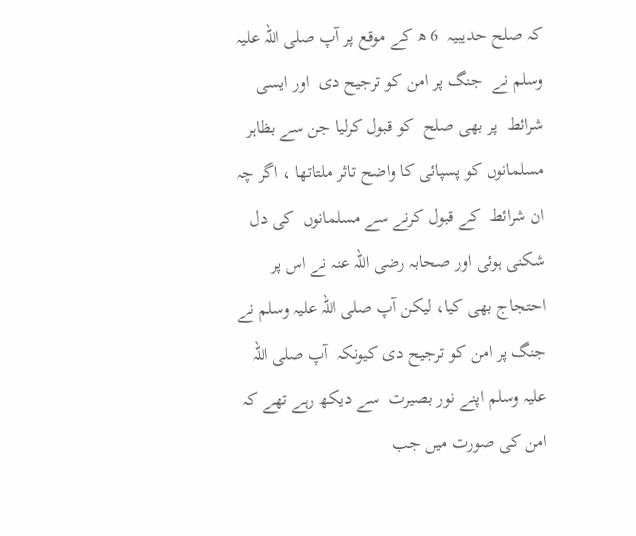کہ صلح حدیبیہ  6 ھ کے موقع پر آپ صلی اللہ علیہ وسلم نے  جنگ پر امن کو ترجیح دی  اور ایسی شرائط  پر بھی صلح  کو قبول کرلیا جن سے بظاہر مسلمانوں کو پسپائی کا واضح تاثر ملتاتھا ، اگر چہ ان شرائط  کے قبول کرنے سے مسلمانوں  کی دل شکنی ہوئی اور صحابہ رضی اللہ عنہ نے اس پر احتجاج بھی کیا، لیکن آپ صلی اللہ علیہ وسلم نے جنگ پر امن کو ترجیح دی کیونکہ  آپ صلی اللہ علیہ وسلم اپنے نور بصیرت  سے دیکھ رہے تھے کہ امن کی صورت میں جب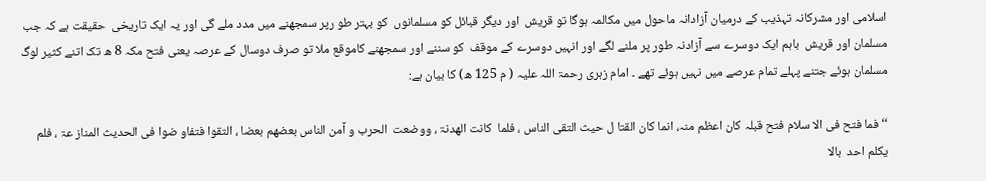اسلامی اور مشرکانہ تہذیب کے درمیان آزادانہ ماحول میں مکالمہ ہوگا تو قریش  اور دیگر قبائل کو مسلمانوں  کو بہتر طو رپر سمجھنے میں مدد ملے گی اور یہ ایک تاریخی  حقیقت ہے کہ جب مسلمان اور قریش  باہم ایک دوسرے سے آزادنہ طور پر ملنے لگے اور انہیں دوسرے کے موقف  کو سننے اور سمجھنے کاموقع ملا تو صرف دوسال کے عرصہ یعنی فتح مکہ 8 ھ تک اتنے کثیر لوگ مسلمان ہوئے جتنے پہلے تمام عرصے میں نہیں ہوئے تھے ۔ امام زہری رحمۃ اللہ علیہ ( م 125 ھ) کا بیان ہے:

‘‘ فما فتح فی الا سلام فتح قبلہ کان اعظم منہ، انما کان القتا ل حیث التقی الناس ، فلما  کانت الھدنۃ ، ووضعت  الحرب و آمن الناس بعضھم بعضا ، التقوا فتفاو ضوا فی الحدیث المناز عۃ ، فلم یکلم احد  بالا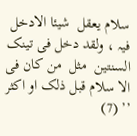سلام یعقل  شیئا الادخل فیہ ، ولقد دخل فی تینک السنتین  مثل  من کان فی الا سلام قبل ذلک او اکثر ’’ (7)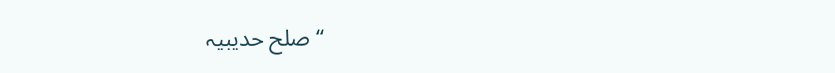‘‘ صلح حدیبیہ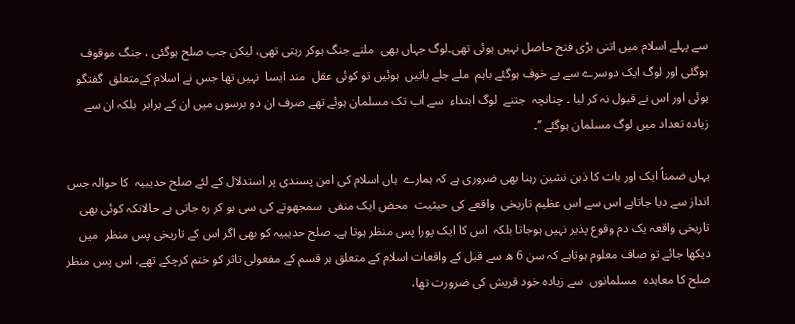سے پہلے اسلام میں اتنی بڑی فتح حاصل نہیں ہوئی تھی۔لوگ جہاں بھی  ملتے جنگ ہوکر رہتی تھی، لیکن جب صلح ہوگئی ، جنگ موقوف ہوگئی اور لوگ ایک دوسرے سے بے خوف ہوگئے باہم  ملے جلے باتیں  ہوئیں تو کوئی عقل  مند ایسا  نہیں تھا جس نے اسلام کےمتعلق  گفتگو ہوئی اور اس نے قبول نہ کر لیا ۔ چنانچہ  جتنے  لوگ ابتداء  سے اب تک مسلمان ہوئے تھے صرف ان دو برسوں میں ان کے برابر  بلکہ ان سے  زیادہ تعداد میں لوگ مسلمان ہوگئے ’’۔

یہاں ضمناً ایک اور بات کا ذہن نشین رہنا بھی ضروری ہے کہ ہمارے  ہاں اسلام کی امن پسندی پر استدلال کے لئے صلح حدیبیہ  کا حوالہ جس انداز سے دیا جاتاہے اس سے اس عظیم تاریخی  واقعے کی حیثیت  محض ایک منفی  سمجھوتے کی سی ہو کر رہ جاتی ہے حالانکہ کوئی بھی تاریخی واقعہ یک دم وقوع پذیر نہیں ہوجاتا بلکہ  اس کا ایک پورا پس منظر ہوتا ہے۔ صلح حدیبیہ کو بھی اگر اس کے تاریخی پس منظر  میں دیکھا جائے تو صاف معلوم ہوتاہے کہ سن 6 ھ سے قبل کے واقعات اسلام کے متعلق ہر قسم کے مفعولی تاثر کو ختم کرچکے تھے، اس پس منظر صلح کا معاہدہ  مسلمانوں  سے زیادہ خود قریش کی ضرورت تھا،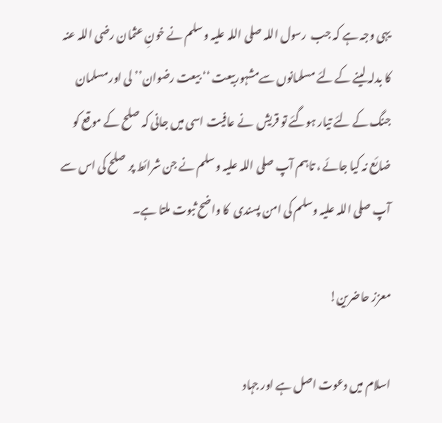یہی وجہ ہے کہ جب  رسول اللہ صلی اللہ علیہ وسلم نے خونِ عثمان رضی اللہ عنہ کا بدلہ لینے کے لئے مسلمانوں سےمشہوربیعت ‘‘ بیعت رضوان’’ لی اور مسلمان جنگ کے لئے تیار ہوگئے تو قریش  نے عافیت اسی میں جانی کہ صلح کے موقع کو ضائع نہ کیا جائے ، تاہم آپ صلی اللہ علیہ وسلم نے جن شرائط پر صلح کی اس سے آپ صلی اللہ علیہ وسلم کی امن پسندی  کا واضح ثبوت ملتا ہے۔

معزز حاضرین!

اسلام میں دعوت اصل ہے اور جہاد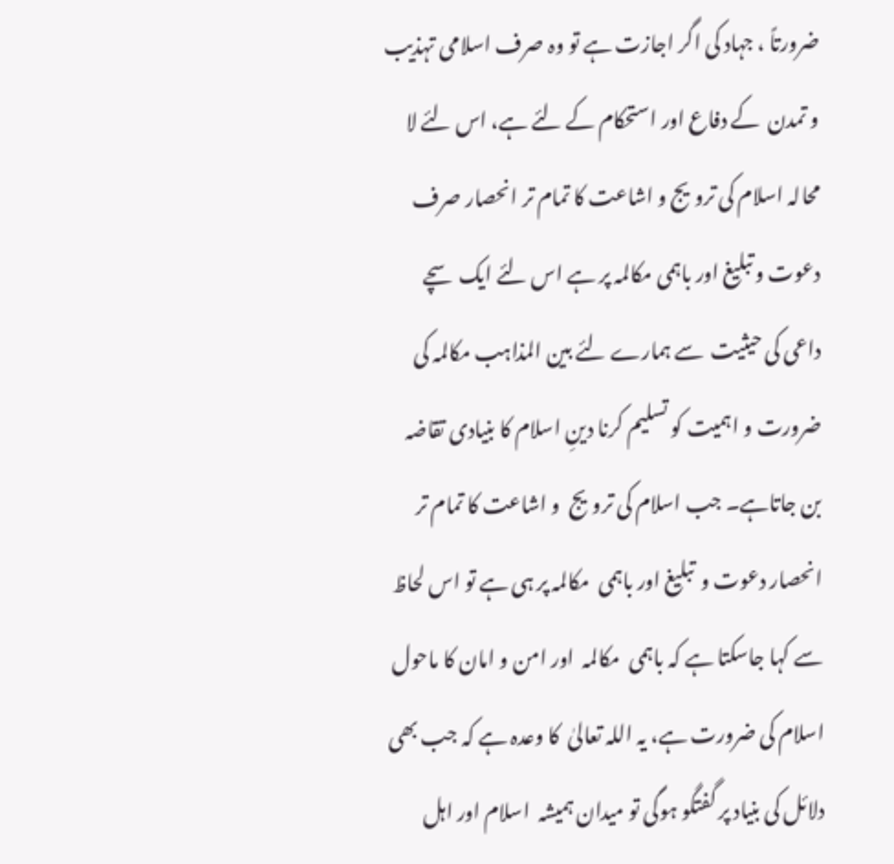ضرورتاً ، جہاد کی اگر اجازت ہے تو وہ صرف اسلامی تہذیب و تمدن  کے دفاع اور استحکام کے لئے ہے، اس لئے لا محالہ اسلام کی ترویج و اشاعت کا تمام تر انحصار صرف دعوت و تبلیغ اور باہمی مکالمہ پر ہے اس لئے ایک سچے داعی کی حیثیت  سے ہمارے لئے بین المذاہب مکالمہ کی ضرورت و اہمیت کو تسلیم کرنا دینِ اسلام کا بنیادی تقاضہ بن جاتاہے۔ جب اسلام کی ترویج  و اشاعت کا تمام تر انحصار دعوت و  تبلیغ اور باہمی  مکالمہ پر ہی ہے تو اس لحاظ سے کہا جاسکتا ہے کہ باہمی  مکالمہ  اور امن و امان کا ماحول اسلام کی ضرورت ہے، یہ اللہ تعالیٰ  کا وعدہ ہے کہ جب بھی دلائل کی بنیاد پر گفتگو ہوگی تو میدان ہمیشہ  اسلام اور اہل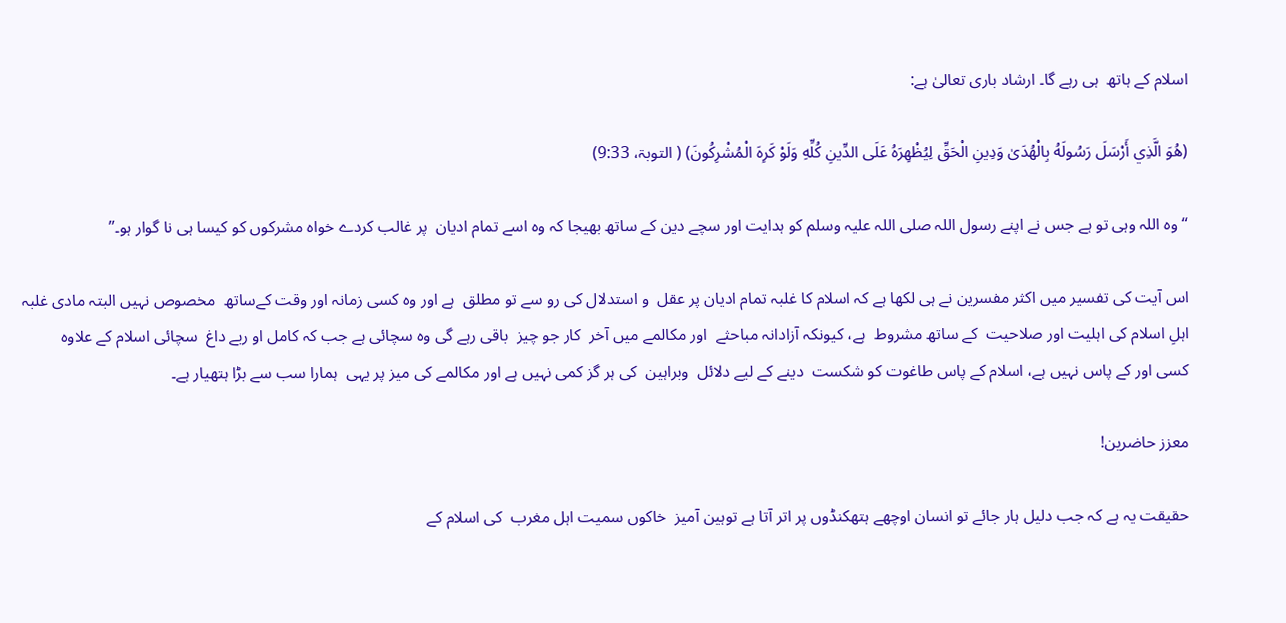اسلام کے ہاتھ  ہی رہے گا۔ ارشاد باری تعالیٰ ہے:

(هُوَ الَّذِي أَرْسَلَ رَسُولَهُ بِالْهُدَىٰ وَدِينِ الْحَقِّ لِيُظْهِرَهُ عَلَى الدِّينِ كُلِّهِ وَلَوْ كَرِهَ الْمُشْرِكُونَ) ( التوبۃ، 9:33)

‘‘ وہ اللہ وہی تو ہے جس نے اپنے رسول اللہ صلی اللہ علیہ وسلم کو ہدایت اور سچے دین کے ساتھ بھیجا کہ وہ اسے تمام ادیان  پر غالب کردے خواہ مشرکوں کو کیسا ہی نا گوار ہو۔’’

اس آیت کی تفسیر میں اکثر مفسرین نے ہی لکھا ہے کہ اسلام کا غلبہ تمام ادیان پر عقل  و استدلال کی رو سے تو مطلق  ہے اور وہ کسی زمانہ اور وقت کےساتھ  مخصوص نہیں البتہ مادی غلبہ اہلِ اسلام کی اہلیت اور صلاحیت  کے ساتھ مشروط  ہے، کیونکہ آزادانہ مباحثے  اور مکالمے میں آخر  کار جو چیز  باقی رہے گی وہ سچائی ہے جب کہ کامل او ربے داغ  سچائی اسلام کے علاوہ  کسی اور کے پاس نہیں ہے، اسلام کے پاس طاغوت کو شکست  دینے کے لیے دلائل  وبراہین  کی ہر گز کمی نہیں ہے اور مکالمے کی میز پر یہی  ہمارا سب سے بڑا ہتھیار ہے۔

معزز حاضرین!

حقیقت یہ ہے کہ جب دلیل ہار جائے تو انسان اوچھے ہتھکنڈوں پر اتر آتا ہے توہین آمیز  خاکوں سمیت اہل مغرب  کی اسلام کے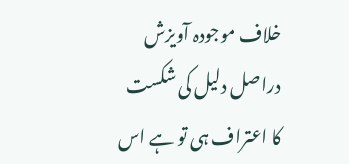خلاف موجودہ آویزش دراصل دلیل کی شکست کا اعتراف ہی تو ہے اس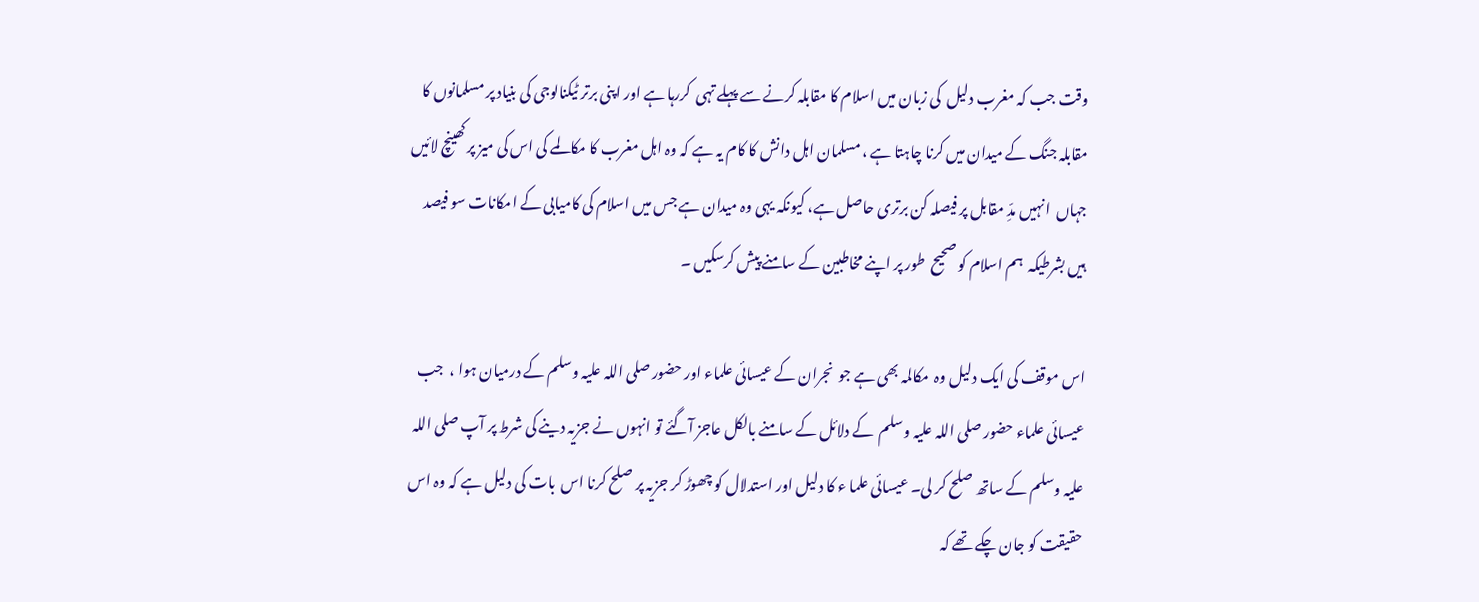وقت جب کہ مغرب دلیل  کی زبان میں اسلام کا مقابلہ کرنے سے پہلے تہی  کررہا ہے اور اپنی برتر ٹیکنالوجی کی بنیاد پر مسلمانوں کا مقابلہ جنگ کے میدان میں کرنا چاہتا ہے ، مسلمان اہل دانش کا کام یہ ہے کہ وہ اہل مغرب کا مکالمے کی اس کی میز پر کھینچ لائیں جہاں  انہیں مدِّ مقابل پر فیصلہ کن برتری حاصل ہے، کیونکہ یہی وہ میدان ہے جس میں اسلام کی کامیابی کے امکانات سو فیصد ہیں بشرطیکہ  ہم اسلام کو صحیح  طور پر اپنے مخاطبین کے سامنے پیش کرسکیں ۔

اس موقف کی ایک دلیل وہ  مکالمہ بھی ہے جو  نجران کے عیسائی علماء اور حضور صلی اللہ علیہ وسلم کے درمیان ہوا ،  جب عیسائی علماء حضور صلی اللہ علیہ وسلم  کے دلائل کے سامنے بالکل عاجز آگئے تو انہوں نے جزیہ دینے کی شرط پر آپ صلی اللہ علیہ وسلم کے ساتھ صلح کر لی۔ عیسائی علما ء کا دلیل اور استدلال کو چھوڑ کر جزیہ پر صلح کرنا اس  بات کی دلیل ہے کہ وہ اس حقیقت کو جان چکے تھے کہ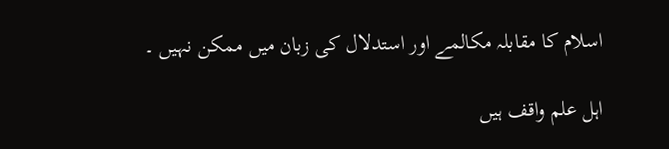اسلام کا مقابلہ مکالمے اور استدلال کی زبان میں ممکن نہیں ۔

اہل علم واقف ہیں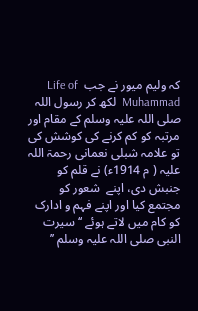کہ ولیم میور نے جب  Life of Muhammad  لکھ کر رسول اللہ صلی اللہ علیہ وسلم کے مقام اور مرتبہ کو کم کرنے کی کوشش کی تو علامہ شبلی نعمانی رحمۃ اللہ علیہ ( م 1914ء) نے قلم کو جنبش دی، اپنے  شعور کو مجتمع کیا اور اپنے فہم و ادارک کو کام میں لاتے ہوئے ‘‘ سیرت النبی صلی اللہ علیہ وسلم ’’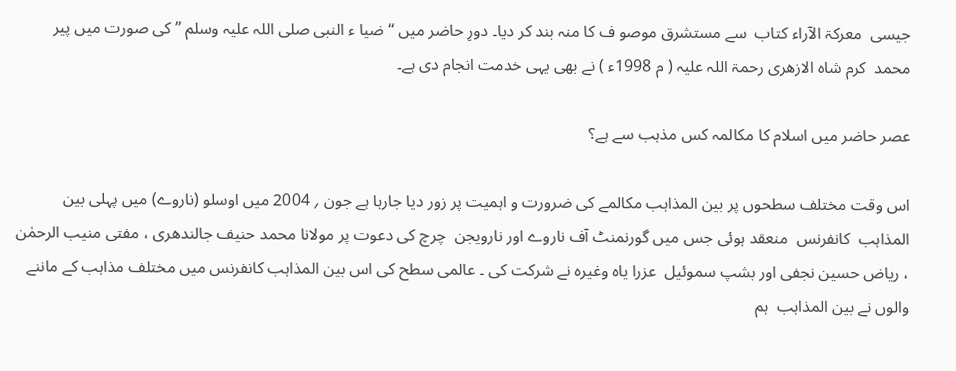جیسی  معرکۃ الآراء کتاب  سے مستشرق موصو ف کا منہ بند کر دیا۔ دورِ حاضر میں ‘‘ ضیا ء النبی صلی اللہ علیہ وسلم ’’ کی صورت میں پیر محمد  کرم شاہ الازھری رحمۃ اللہ علیہ ( م 1998ء ) نے بھی یہی خدمت انجام دی ہے۔

عصر حاضر میں اسلام کا مکالمہ کس مذہب سے ہے؟

اس وقت مختلف سطحوں پر بین المذاہب مکالمے کی ضرورت و اہمیت پر زور دیا جارہا ہے جون ؍ 2004 میں اوسلو (ناروے) میں پہلی بین المذاہب  کانفرنس  منعقد ہوئی جس میں گورنمنٹ آف ناروے اور نارویجن  چرچ کی دعوت پر مولانا محمد حنیف جالندھری ، مفتی منیب الرحمٰن ، ریاض حسین نجفی اور بشپ سموئیل  عزرا یاہ وغیرہ نے شرکت کی ۔ عالمی سطح کی اس بین المذاہب کانفرنس میں مختلف مذاہب کے ماننے والوں نے بین المذاہب  ہم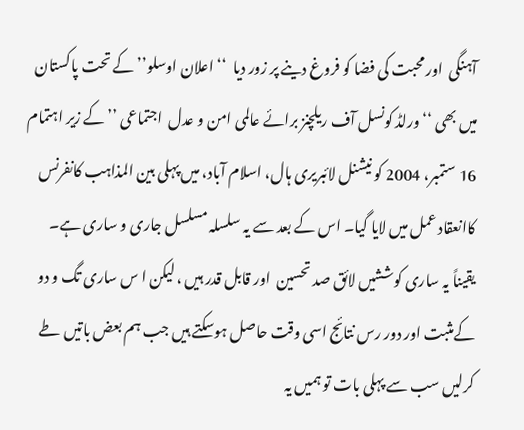آہنگی  اور محبت کی فضا کو فروغ دینے پر زور دیا  ‘‘ اعلان اوسلو’’ کے تحت پاکستان میں بھی ‘‘ ورلڈ کونسل آف ریلچنز برائے عالمی امن و عدل  اجتماعی ’’ کے زیر اہتمام 16 ستمبر، 2004 کو نیشنل لائبریری ہال، اسلام آباد، میں پہلی بین المذاہب کانفرنس کاانعقاد عمل میں لایا گیا۔ اس کے بعد سے یہ سلسلہ مسلسل جاری و ساری ہے۔ یقیناً یہ ساری کوششیں لائق صد تحسین  اور قابل قدر ہیں ، لیکن ا س ساری تگ و دو کےمثبت اور دور رس نتائج اسی وقت حاصل ہوسکتے ہیں جب ہم بعض باتیں طے کرلیں سب سے پہلی بات تو ہمیں یہ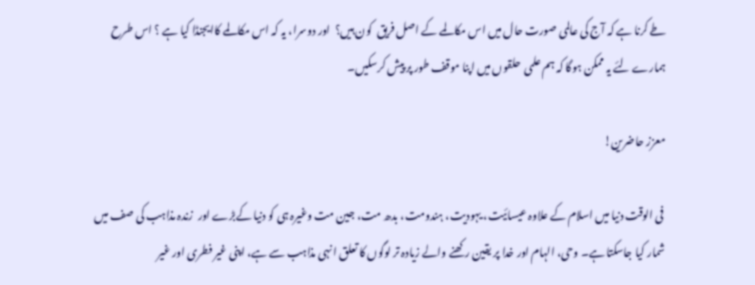طے کرنا ہے کہ آج کی عالمی صورت حال میں اس مکالمے کے اصل فریق  کون ہیں؟  اور دوسرا، یہ کہ اس مکالمے کاایجنڈا کیا ہے ؟ اس طرح ہمارے لئے یہ ممکن ہوگا کہ ہم علمی  حلقوں میں اپنا موقف طور پر پیش کرسکیں۔

معزز حاضرین!

 فی الوقت دنیا میں اسلام کے علاوہ عیسائیت، یہودیت، ہندومت، بدھ مت، جین مت وغیرہ ہی کو دنیا کےبڑے اور  زندہ مذاہب کی صف میں شمار کیا جاسکتا ہے۔ وحی، الہام اور خدا پر یقین رکھنے والے زیادہ تر لوگوں کا تعلق انہی مذاہب سے ہے، اپنی غیر فطری اور غیر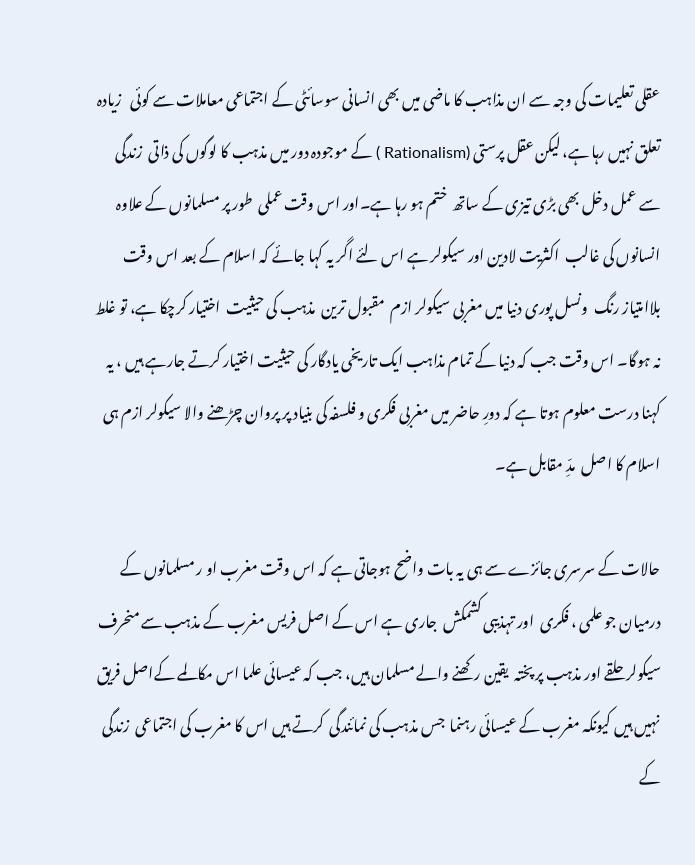عقلی تعلیمات کی وجہ سے ان مذاہب کا ماضی میں بھی انسانی سوسائٹی کے اجتماعی معاملات سے کوئی   زیادہ تعلق نہیں رہا ہے، لیکن عقل پرستی (Rationalism ) کے موجودہ دور میں مذہب کا لوگوں کی ذاتی  زندگی سے عمل دخل بھی بڑی تیزی کے ساتھ  ختم ہو رہا ہے۔اور اس وقت عملی  طور پر مسلمانوں کے علاوہ  انسانوں کی غالب  اکثریت لادین اور سیکولر ہے اس لئے اگر یہ کہا جائے کہ اسلام کے بعد اس وقت  بلاامتیاز رنگ  ونسل پوری دنیا میں مغربی سیکولر ازم  مقبول ترین  مذہب کی حیثیت  اختیار کرچکا ہے، تو غلط نہ ہوگا۔ اس وقت جب کہ دنیا کے تمام مذاہب ایک تاریخی یادگار کی حیثیت اختیار کرتے جارہے ہیں ، یہ کہنا درست معلوم ہوتا ہے کہ دورِ حاضر میں مغربی فکری و فلسفہ کی بنیاد پر پروان چڑھنے والا سیکولر ازم ہی اسلام کا اصل  مدِّ مقابل ہے۔

حالات کے سرسری جائزے سے ہی یہ بات واضح ہوجاتی ہے کہ اس وقت مغرب او ر مسلمانوں کے درمیان جو علمی ، فکری  اور تہذیبی کشمکش  جاری ہے اس کے اصل فریس مغرب کے مذہب سے منحرف سیکولر حلقے اور مذہب پر پختہ  یقین رکھنے والے مسلمان ہیں، جب کہ عیسائی علما اس مکالمے کےاصل فریق نہیں ہیں کیونکہ مغرب کے عیسائی رہنما  جس مذہب کی نمائندگی  کرتے ہیں اس کا مغرب کی اجتماعی  زندگی کے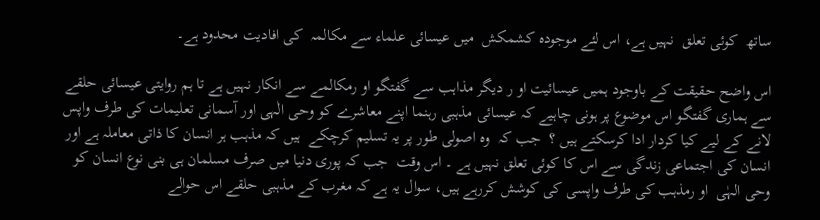ساتھ  کوئی تعلق  نہیں ہے، اس لئے موجودہ کشمکش  میں عیسائی علماء سے مکالمہ  کی افادیت محدود ہے۔

اس واضح حقیقت کے باوجود ہمیں عیسائیت او ر دیگر مذاہب سے گفتگو او رمکالمے سے انکار نہیں ہے تا ہم روایتی عیسائی حلقے سے ہماری گفتگو اس موضوع پر ہونی چاہیے کہ عیسائی مذہبی رہنما اپنے معاشرے کو وحی الٰہی اور آسمانی تعلیمات کی طرف واپس لانے کے لیے کیا کردار ادا کرسکتے ہیں ؟  جب کہ  وہ اصولی طور پر یہ تسلیم کرچکے  ہیں کہ مذہب ہر انسان کا ذاتی معاملہ ہے اور انسان کی اجتماعی زندگی سے اس کا کوئی تعلق نہیں ہے ۔ اس وقت  جب کہ پوری دنیا میں صرف مسلمان ہی بنی نوع انسان کو وحی الہٰی  او رمذہب کی طرف واپسی کی کوشش کررہے ہیں، سوال یہ ہے کہ مغرب کے مذہبی حلقے اس حوالے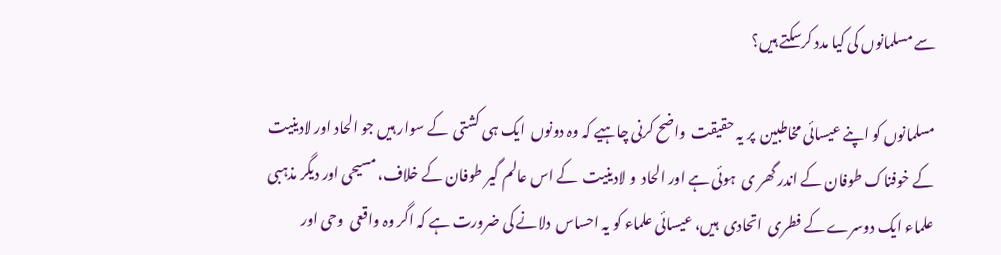سے مسلمانوں کی کیا مدد کرسکتے ہیں؟

مسلمانوں کو اپنے عیسائی مخاطبین  پر یہ حقیقت  واضح کرنی چاہیے کہ وہ دونوں  ایک ہی کشتی  کے سوار ہیں جو الحاد اور لادینیت  کے خوفناک طوفان کے اندر گھر ی  ہوئی ہے اور الحاد  و لادینیت  کے اس عالم گیر طوفان کے خلاف، مسیحی اور دیگر مذہبی علماء ایک دوسرے کے فطری  اتحادی  ہیں، عیسائی علماء کو یہ احساس  دلانے کی ضرورت ہے کہ اگر وہ واقعی  وحی اور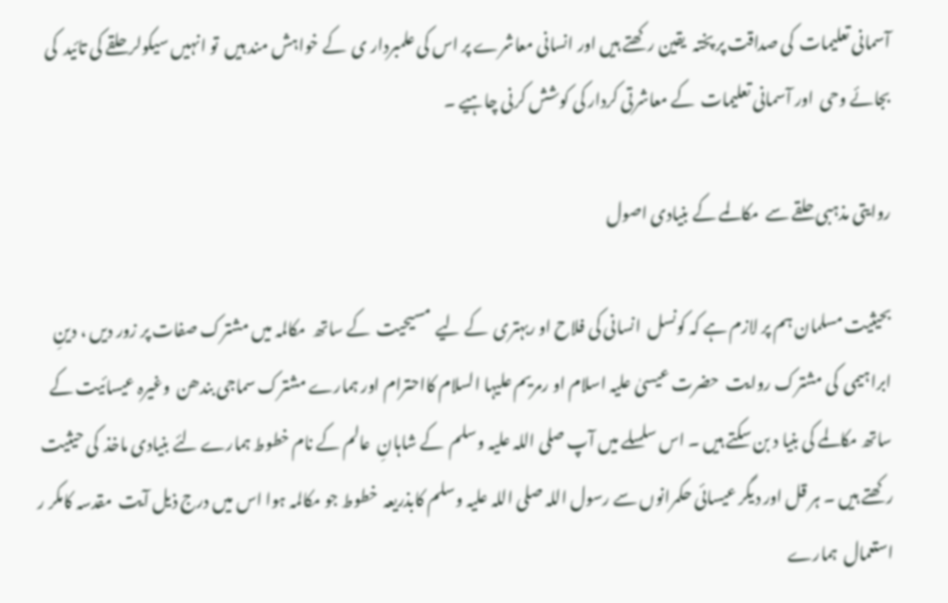آسمانی تعلیمات  کی صداقت پر پختہ  یقین رکھتے ہیں اور انسانی معاشرے پر اس کی علمبردار ی  کے خواہش مند ہیں  تو انہیں سیکولر حلقے کی تائید  کی بجائے وحی  اور آسمانی تعلیمات  کے معاشرتی کردار کی کوشش کرنی چاہیے ۔

روایتی مذہبی حلقے سے  مکالمے کے بنیادی اصول

بحیثیت مسلمان ہم پر لازم ہے کہ کونسل  انسانی کی فلاح او ربہتری  کے لیے  مسیحیت  کے ساتھ  مکالمہ میں مشترک صفات پر زور دیں ، دینِ  ابراہیمی  کی مشترک روایت  حضرت عیسیٰ علیہ اسلام او رمریم علیہا السلام کااحترام اور ہمارے مشترک سماجی بندھن  وغیرہ عیسائیت کے ساتھ مکالمے کی بنیا د بن سکتے ہیں ۔ اس سلسلے میں آپ صلی اللہ علیہ وسلم  کے شاہانِ  عالم کے نام خطوط ہمارے لئے بنیادی ماخذ  کی حیثیت رکھتے ہیں ۔ ہر قل اور دیگر عیسائی حکمرانوں سے رسول اللہ صلی اللہ علیہ وسلم کابذریعہ  خطوط جو مکالمہ ہوا اس میں درج ذیل آیت  مقدسہ کامکر ر استعمال  ہمارے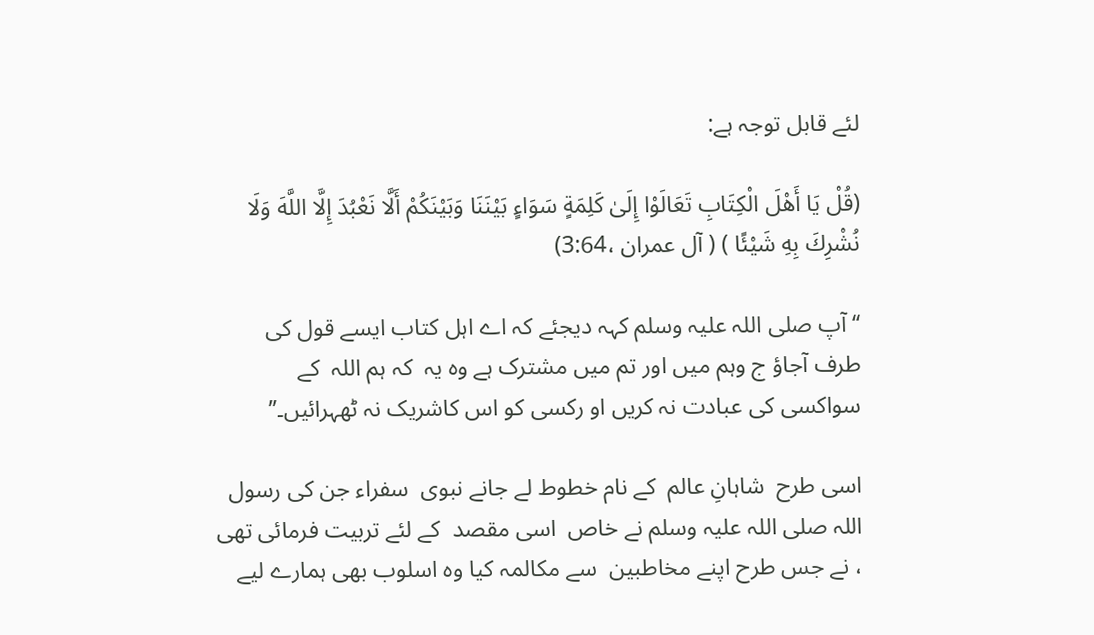لئے قابل توجہ ہے:

(قُلْ يَا أَهْلَ الْكِتَابِ تَعَالَوْا إِلَىٰ كَلِمَةٍ سَوَاءٍ بَيْنَنَا وَبَيْنَكُمْ أَلَّا نَعْبُدَ إِلَّا اللَّهَ وَلَا نُشْرِكَ بِهِ شَيْئًا ) ( آل عمران ،3:64)

‘‘ آپ صلی اللہ علیہ وسلم کہہ دیجئے کہ اے اہل کتاب ایسے قول کی طرف آجاؤ ج وہم میں اور تم میں مشترک ہے وہ یہ  کہ ہم اللہ  کے سواکسی کی عبادت نہ کریں او رکسی کو اس کاشریک نہ ٹھہرائیں۔’’

اسی طرح  شاہانِ عالم  کے نام خطوط لے جانے نبوی  سفراء جن کی رسول اللہ صلی اللہ علیہ وسلم نے خاص  اسی مقصد  کے لئے تربیت فرمائی تھی ، نے جس طرح اپنے مخاطبین  سے مکالمہ کیا وہ اسلوب بھی ہمارے لیے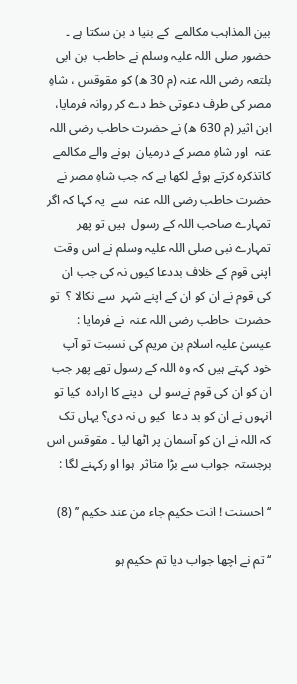بین المذاہب مکالمے  کے بنیا د بن سکتا ہے ۔ حضور صلی اللہ علیہ وسلم نے حاطب  بن ابی بلتعہ رضی اللہ عنہ (م 30 ھ) کو مقوقس ، شاہِ مصر کی طرف دعوتی خط دے کر روانہ فرمایا، ابن اثیر (م 630 ھ) نے حضرت حاطب رضی اللہ عنہ  اور شاہِ مصر کے درمیان  ہونے والے مکالمے کاتذکرہ کرتے ہوئے لکھا ہے کہ جب شاہِ مصر نے حضرت حاطب رضی اللہ عنہ  سے  یہ کہا کہ اگر تمہارے صاحب اللہ کے رسول  ہیں تو پھر تمہارے نبی صلی اللہ علیہ وسلم نے اس وقت اپنی قوم کے خلاف بددعا کیوں نہ کی جب ان کی قوم نے ان کو ان کے اپنے شہر  سے نکالا ؟  تو حضرت  حاطب رضی اللہ عنہ  نے فرمایا : عیسیٰ علیہ اسلام بن مریم کی نسبت تو آپ خود کہتے ہیں کہ وہ اللہ کے رسول تھے پھر جب ان کو ان کی قوم نےسو لی  دینے کا ارادہ  کیا تو انہوں نے ان کو بد دعا  کیو ں نہ دی؟ یہاں تک کہ اللہ نے ان کو آسمان پر اٹھا لیا ۔ مقوقس اس برجستہ  جواب سے بڑا متاثر  ہوا او رکہنے لگا :

‘‘ احسنت ! انت حکیم جاء من عند حکیم ’’ (8)

‘‘ تم نے اچھا جواب دیا تم حکیم ہو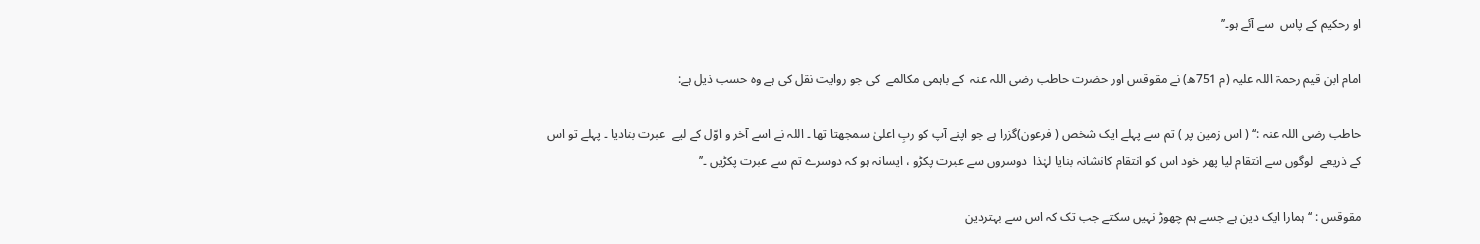او رحکیم کے پاس  سے آئے ہو۔’’

امام ابن قیم رحمۃ اللہ علیہ (م 751ھ) نے مقوقس اور حضرت حاطب رضی اللہ عنہ  کے باہمی مکالمے  کی جو روایت نقل کی ہے وہ حسب ذیل ہے:

حاطب رضی اللہ عنہ :‘‘ ( اس زمین پر ) تم سے پہلے ایک شخص ( فرعون)گزرا ہے جو اپنے آپ کو ربِ اعلیٰ سمجھتا تھا ۔ اللہ نے اسے آخر و اوّل کے لیے  عبرت بنادیا ۔ پہلے تو اس کے ذریعے  لوگوں سے انتقام لیا پھر خود اس کو انتقام کانشانہ بنایا لہٰذا  دوسروں سے عبرت پکڑو ، ایسانہ ہو کہ دوسرے تم سے عبرت پکڑیں ۔’’

مقوقس : ‘‘ ہمارا ایک دین ہے جسے ہم چھوڑ نہیں سکتے جب تک کہ اس سے بہتردین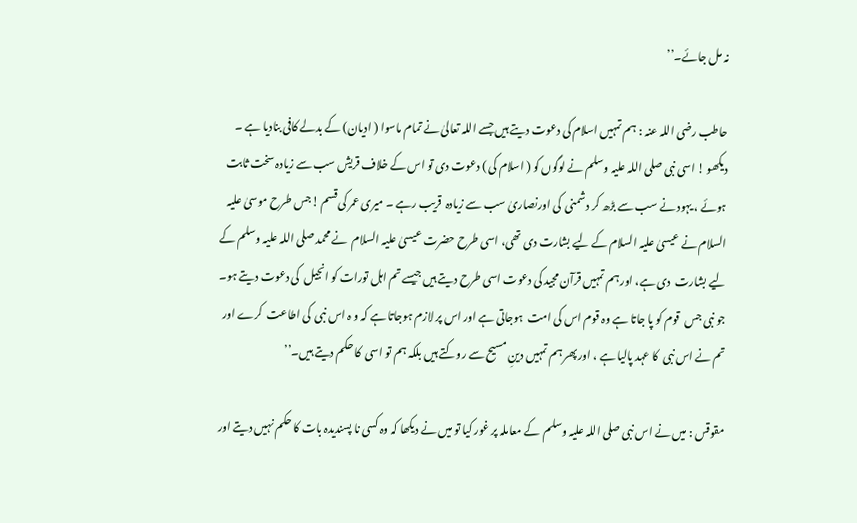نہ مل جائے۔’’

حاطب رضی اللہ عنہ : ہم تمہیں اسلام کی دعوت دیتے ہیں جسے اللہ تعالیٰ نے تمام ماسوا ( ادیان) کے بدلے کافی بنادیا ہے ۔ دیکھو ! اسی نبی صلی اللہ علیہ وسلم نے لوگوں کو ( اسلام کی ) دعوت دی تو اس کے خلاف قریش سب سے زیادہ سخت ثابت ہوئے ، یہود نے سب سے بڑھ کر دشمنی  کی اورنصاریٰ سب سے زیادہ  قریب رہے ۔ میری عمر کی قسم !جس طرح موسیٰ علیہ السلام نے عیسیٰ علیہ السلام کے لیے بشارت دی تھی، اسی طرح حضرت عیسیٰ علیہ السلام  نے محمد صلی اللہ علیہ وسلم کے لیے بشارت  دی ہے، اور ہم تمہیں قرآن مجید کی دعوت اسی طرح دیتے ہیں جیسے تم اہل تورات کو انجیل  کی دعوت دیتے ہو۔ جو نبی جس  قوم کو پا جاتا ہے وہ قوم اس کی امت  ہوجاتی ہے اور اس پر لازم ہوجاتا ہے کہ و ہ اس نبی  کی اطاعت  کرے اور تم نے اس نبی  کا عہد پالیا ہے ، اور پھر ہم تمہیں دینِ مسیح سے روکتے ہیں بلکہ ہم تو اسی  کا حکم دیتے ہیں۔’’

مقوقس : میں نے اس نبی صلی اللہ علیہ وسلم  کے معاملہ پر غور کیا تو میں نے دیکھا کہ وہ کسی نا پسندیدہ بات کا حکم نہیں دیتے اور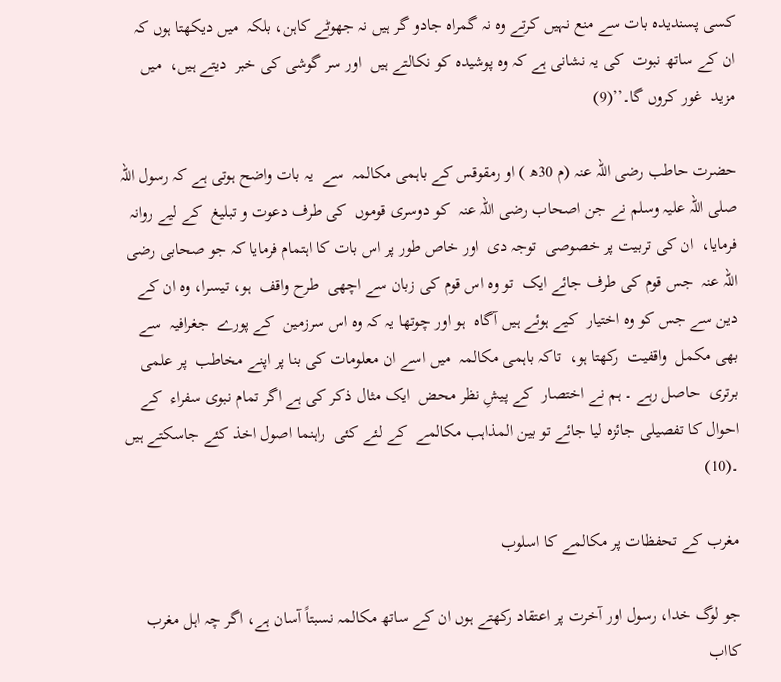کسی پسندیدہ بات سے منع نہیں کرتے وہ نہ گمراہ جادو گر ہیں نہ جھوٹے کاہن، بلکہ  میں دیکھتا ہوں کہ ان کے ساتھ نبوت  کی یہ نشانی ہے کہ وہ پوشیدہ کو نکالتے ہیں  اور سر گوشی کی خبر  دیتے ہیں،  میں مزید  غور کروں گا۔’’(9)

حضرت حاطب رضی اللہ عنہ (م 30ھ ) او رمقوقس کے باہمی مکالمہ  سے  یہ بات واضح ہوتی ہے کہ رسول اللہ صلی اللہ علیہ وسلم نے جن اصحاب رضی اللہ عنہ  کو دوسری قوموں  کی طرف دعوت و تبلیغ  کے لیے روانہ فرمایا،  ان کی تربیت پر خصوصی  توجہ دی  اور خاص طور پر اس بات کا اہتمام فرمایا کہ جو صحابی رضی اللہ عنہ  جس قوم کی طرف جائے ایک  تو وہ اس قوم کی زبان سے اچھی  طرح واقف  ہو، تیسرا، وہ ان کے دین سے جس کو وہ اختیار  کیے ہوئے ہیں آگاہ  ہو اور چوتھا یہ کہ وہ اس سرزمین  کے پورے  جغرافیہ  سے بھی مکمل  واقفیت  رکھتا ہو،  تاکہ باہمی مکالمہ  میں اسے ان معلومات کی بنا پر اپنے مخاطب  پر علمی  برتری  حاصل رہے ۔ ہم نے اختصار  کے پیشِ نظر محض  ایک مثال ذکر کی ہے اگر تمام نبوی سفراء  کے احوال کا تفصیلی جائزہ لیا جائے تو بین المذاہب مکالمے  کے لئے کئی  راہنما اصول اخذ کئے جاسکتے ہیں ۔(10)

مغرب کے تحفظات پر مکالمے کا اسلوب

جو لوگ خدا، رسول اور آخرت پر اعتقاد رکھتے ہوں ان کے ساتھ مکالمہ نسبتاً آسان ہے، اگر چہ اہل مغرب کااب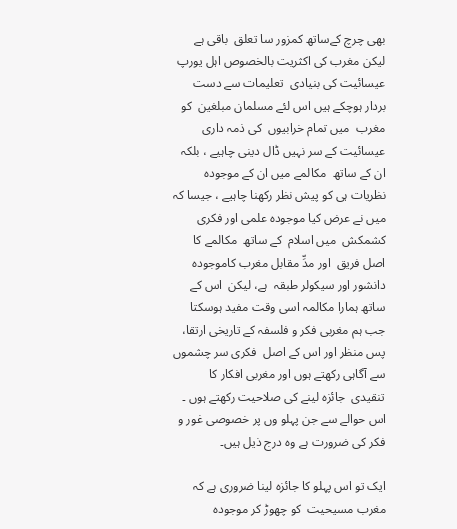بھی چرچ کےساتھ کمزور سا تعلق  باقی ہے لیکن مغرب کی اکثریت بالخصوص اہل یورپ  عیسائیت کی بنیادی  تعلیمات سے دست بردار ہوچکے ہیں اس لئے مسلمان مبلغین  کو مغرب  میں تمام خرابیوں  کی ذمہ داری عیسائیت کے سر نہیں ڈال دینی چاہیے ، بلکہ  ان کے ساتھ  مکالمے میں ان کے موجودہ نظریات ہی کو پیش نظر رکھنا چاہیے ، جیسا کہ میں نے عرض کیا موجودہ علمی اور فکری کشمکش  میں اسلام  کے ساتھ  مکالمے کا اصل فریق  اور مدِّ مقابل مغرب کاموجودہ دانشور اور سیکولر طبقہ  ہے، لیکن  اس کے ساتھ ہمارا مکالمہ اسی وقت مفید ہوسکتا جب ہم مغربی فکر و فلسفہ کے تاریخی ارتقا، پس منظر اور اس کے اصل  فکری سر چشموں  سے آگاہی رکھتے ہوں اور مغربی افکار کا تنقیدی  جائزہ لینے کی صلاحیت رکھتے ہوں ۔ اس حوالے سے جن پہلو وں پر خصوصی غور و فکر کی ضرورت ہے وہ درج ذیل ہیں۔

ایک تو اس پہلو کا جائزہ لینا ضروری ہے کہ مغرب مسیحیت  کو چھوڑ کر موجودہ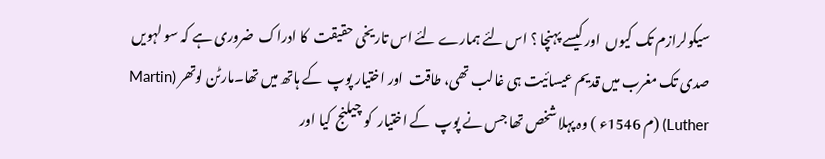سیکولرازم تک کیوں  اور کیسے پہنچا ؟ اس لئے ہمارے لئے اس تاریخی حقیقت  کا ادراک  ضروری ہے کہ سو لہویں  صدی تک مغرب میں قدیم عیسائیت ہی غالب تھی، طاقت  اور اختیار پوپ  کے ہاتھ میں تھا۔مارٹن لوتھر (Martin Luther) (م 1546ء ) وہ پہلا شخص تھا جس نے پوپ  کے اختیار  کو چیلنج  کیا اور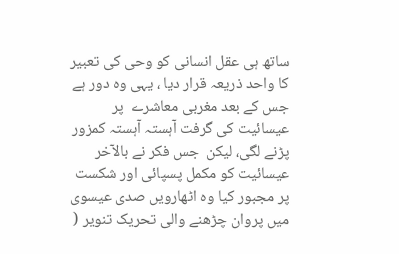ساتھ ہی عقل انسانی کو وحی کی تعبیر کا واحد ذریعہ قرار دیا ، یہی وہ دور ہے جس کے بعد مغربی معاشرے  پر عیسائیت کی گرفت آہستہ آہستہ کمزور پڑنے لگی، لیکن  جس فکر نے بالآخر عیسائیت کو مکمل پسپائی اور شکست  پر مجبور کیا وہ اٹھارویں صدی عیسوی میں پروان چڑھنے والی تحریک تنویر (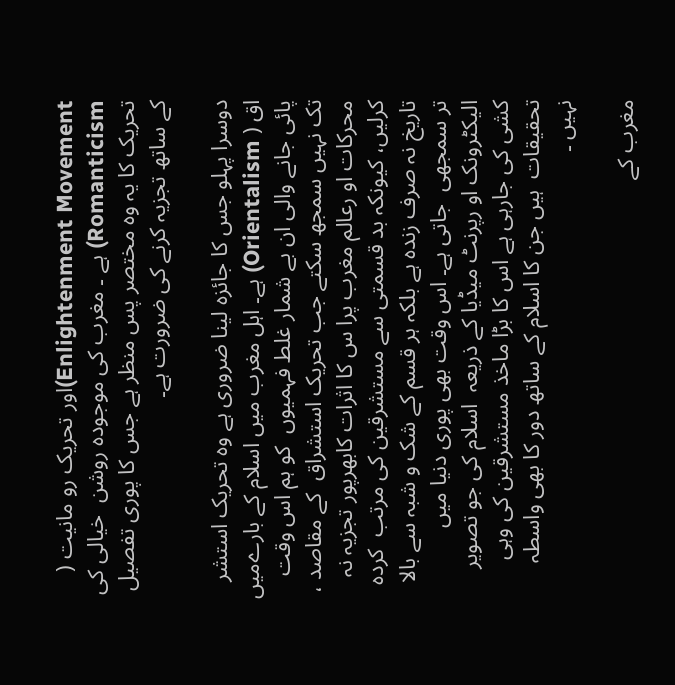Enlightenment Movement)اور تحریک رو مانیت ( Romanticism) ہے ۔ مغرب کی موجودہ روشن  خیالی کی تحریک کا یہ وہ مختصر پس منظر ہے جس کا پوری تفصیل کے ساتھ تجزیہ کرنے کی ضرورت ہے۔

دوسرا پہلو جس کا جائزہ لینا ضروری ہے وہ تحریک استشر اق ( Orientalism) ہے۔ اہل مغرب میں اسلام کے بارےمیں پائی جانے والی ان بے شمار غلط فہمیوں  کو ہم اس وقت تک نہیں سمجھ سکتے جب تحریک استشراق  کے مقاصد ، محرکات او رعالم مغرب پرا س کا اثرات کابھرپور تجزیہ نہ کرلیں، کیونکہ بد قسمتی سے مستشرقین کی مرتب  کردہ تاریخ نہ صرف زندہ ہے بلکہ ہر قسم کے شک و شبہ سے بالا تر سمجھی  جاتی ہے۔ اس وقت بھی پوری دنیا میں الیکٹرونک او رپرنٹ میڈیا کے ذریعہ  اسلام کی جو تصویر کشی کی جارہی ہے اس کا بڑا ماخذ مستشرقین کی وہی تحقیقات  ہیں جن کا اسلام کے ساتھ دور کا بھی واسطہ نہیں ۔

مغرب کے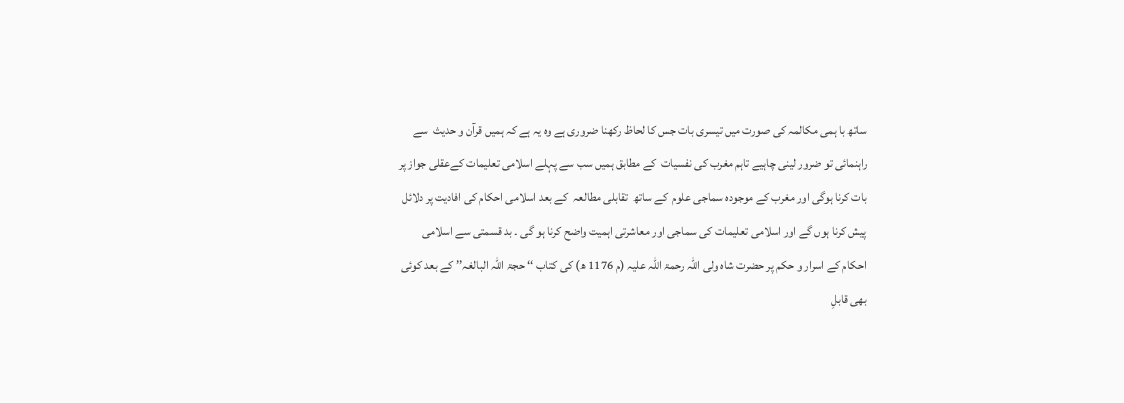ساتھ با ہمی مکالمہ کی صورت میں تیسری بات جس کا لحاظ رکھنا ضروری ہے وہ یہ ہے کہ ہمیں قرآن و حدیث  سے راہنمائی تو ضرور لینی چاہیے تاہم مغرب کی نفسیات  کے مطابق ہمیں سب سے پہلے اسلامی تعلیمات کےعقلی جواز پر بات کرنا ہوگی اور مغرب کے موجودہ سماجی علوم  کے ساتھ  تقابلی مطالعہ  کے بعد اسلامی احکام کی افادیت پر دلائل پیش کرنا ہوں گے اور اسلامی تعلیمات کی سماجی اور معاشرتی اہمیت واضح کرنا ہو گی ۔ بد قسمتی سے اسلامی احکام کے اسرار و حکم پر حضرت شاہ ولی اللہ رحمۃ اللہ علیہ (م 1176 ھ) کی کتاب ‘‘ حجۃ اللہ البالغہ’’ کے بعد کوئی بھی قابلِ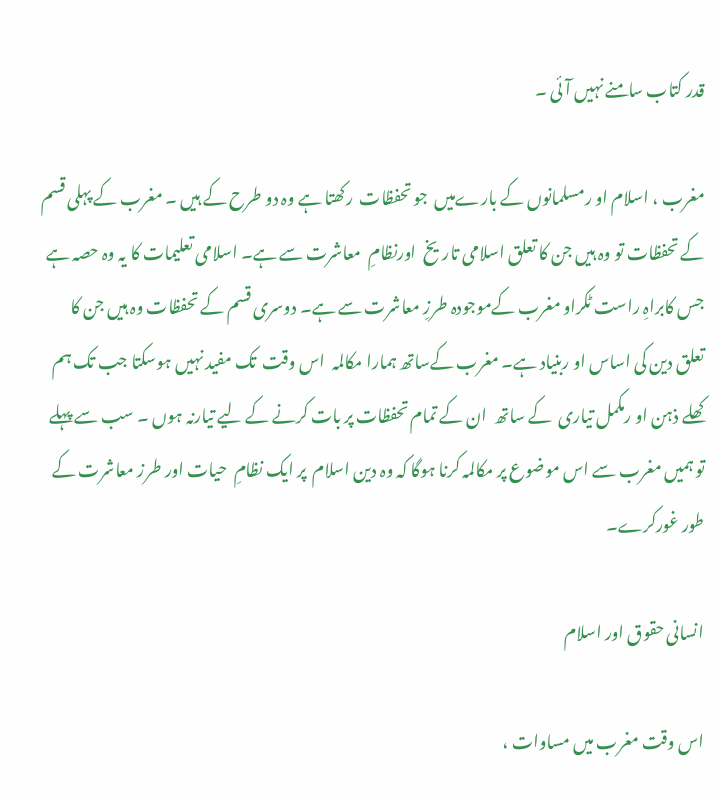قدر کتاب سامنے نہیں آئی ۔

مغرب ، اسلام او رمسلمانوں کے بارےمیں  جو تحفظات  رکھتا ہے وہ دو طرح کے ہیں ۔ مغرب کے پہلی قسم کے تحفظات تو وہ ہیں جن کا تعلق اسلامی تاریخ  اورنظامِ  معاشرت سے ہے۔ اسلامی تعلیمات کا یہ وہ حصہ ہے جس کابراہِ راست ٹکراو مغرب کےموجودہ طرزِ معاشرت سے ہے۔ دوسری قسم کے تحفظات وہ ہیں جن کا تعلق دین کی اساس او ربنیاد ہے۔ مغرب کےساتھ ہمارا مکالمہ  اس وقت  تک مفید نہیں ہوسکتا جب تک ہم کھلے ذہن او رمکمل تیاری  کے ساتھ  ان کے تمام تحفظات پر بات کرنے کے لیے تیارنہ ہوں ۔ سب سے پہلے تو ہمیں مغرب سے اس موضوع پر مکالمہ کرنا ہوگا کہ وہ دین اسلام  پر ایک نظامِ  حیات اور طرز معاشرت کے طور غورکرے۔

انسانی حقوق اور اسلام

اس وقت مغرب میں مساوات ،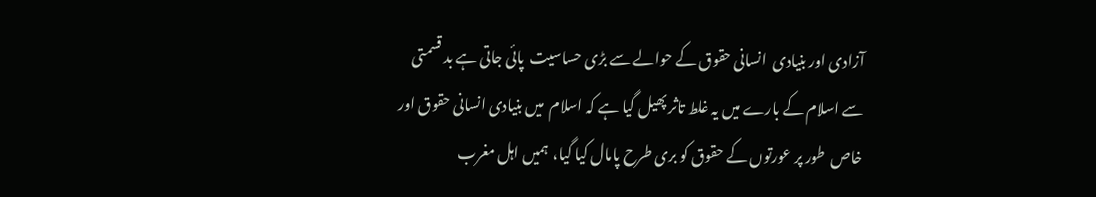آزادی اور بنیادی  انسانی حقوق کے حوالے سے بڑی حساسیت  پائی جاتی ہے بد قسمتی سے اسلام کے بارے میں یہ غلط تاثر پھیل گیا ہے کہ اسلام  میں بنیادی انسانی حقوق اور خاص  طور پر عورتوں کے حقوق کو بری طرح پامال کیا گیا،  ہمیں اہل مغرب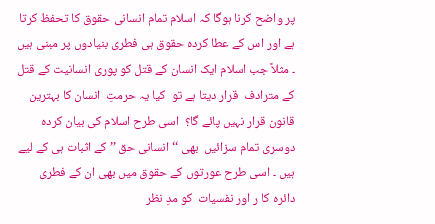پر واضح کرنا ہوگا کہ اسلام تمام انسانی حقوق کا تحفظ کرتا ہے اور اس کے عطا کردہ حقوق ہی فطری بنیادوں پر مبنی ہیں ۔ مثلاً جب اسلام ایک انسان کے قتل کو پوری انسانیت کے قتل کے مترادف  قرار دیتا ہے تو  کیا یہ حرمتِ  انسان کا بہترین قانون قرار نہیں پائے گا؟  اسی طرح اسلام کی بیان کردہ دوسری تمام سزائیں  بھی ‘‘ انسانی حق ’’ کے اثبات ہی کے لیے ہیں ۔ اسی طرح عورتوں کے حقوق میں بھی ان کے فطری دائرہ کا ر اور نفسیات  کو مدِ نظر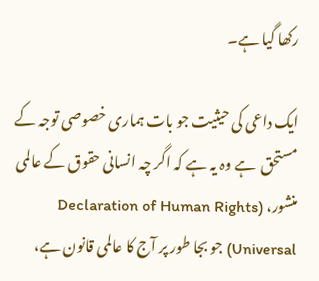رکھا گیا ہے۔

ایک داعی کی حیثیت جو بات ہماری خصوصی توجہ کے مستحق  ہے وہ یہ ہے کہ اگر چہ انسانی حقوق کے عالمی منشور، (Declaration of Human Rights Universal) جو بجا طور پر آج کا عالمی قانون ہے،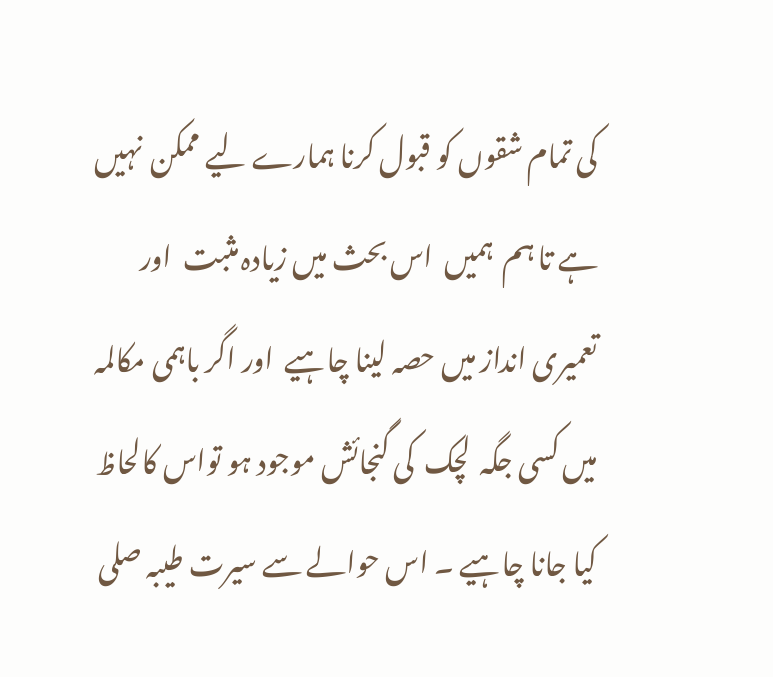کی تمام شقوں کو قبول کرنا ہمارے لیے ممکن  نہیں ہے تا ہم  ہمیں  اس بحث میں زیادہ مثبت  اور تعمیری انداز میں حصہ لینا چاہیے  اور اگر باہمی مکالمہ  میں کسی جگہ  لچک  کی گنجائش موجود ہو تواس کالحاظ کیا جانا چاہیے ۔ اس حوالے سے سیرت طیبہ صلی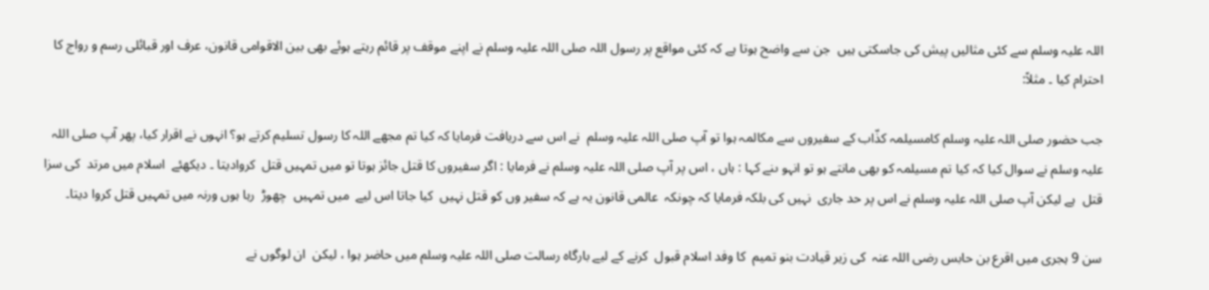اللہ علیہ وسلم سے کئی مثالیں پیش کی جاسکتی ہیں  جن سے واضح ہوتا ہے کہ کئی مواقع پر رسول اللہ صلی اللہ علیہ وسلم نے اپنے موقف پر قائم رہتے ہوئے بھی بین الاقوامی قانون، عرف اور قبائلی رسم و رواج کا احترام کیا ۔ مثلاً:

جب حضور صلی اللہ علیہ وسلم کامسیلمہ کذّاب کے سفیروں سے مکالمہ ہوا تو آپ صلی اللہ علیہ وسلم  نے اس سے دریافت فرمایا کہ کیا تم مجھے اللہ کا رسول تسلیم کرتے ہو؟ انہوں نے اقرار کیا، پھر آپ صلی اللہ علیہ وسلم نے سوال کیا کہ کیا تم مسیلمہ کو بھی مانتے ہو تو انہو ںنے کہا : ہاں ، اس پر آپ صلی اللہ علیہ وسلم نے فرمایا : اگر سفیروں کا قتل جائز ہوتا تو میں تمہیں قتل  کروادیتا ۔ دیکھئے  اسلام میں مرتد  کی سزا قتل  ہے لیکن آپ صلی اللہ علیہ وسلم نے اس پر حد جاری  نہیں کی بلکہ فرمایا کہ چونکہ  عالمی قانون یہ ہے کہ سفیر وں کو قتل نہیں  کیا جاتا اس لیے  میں تمہیں  چھوڑ  رہا ہوں ورنہ میں تمہیں قتل کروا دیتا۔

سن 9 ہجری میں اقرع بن حابس رضی اللہ عنہ  کی زیر قیادت بنو تمیم  کا وفد اسلام قبول  کرنے کے لیے بارگاہ رسالت صلی اللہ علیہ وسلم میں حاضر ہوا ، لیکن  ان لوگوں نے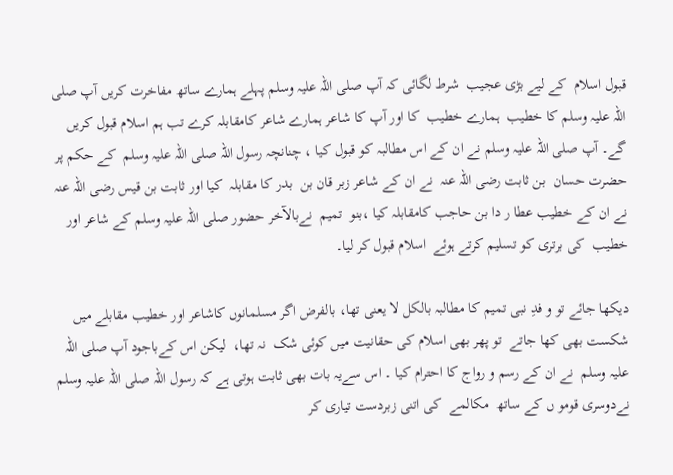قبول اسلام  کے لیے بڑی عجیب  شرط لگائی کہ آپ صلی اللہ علیہ وسلم پہلے ہمارے ساتھ مفاخرت کریں آپ صلی اللہ علیہ وسلم کا خطیب  ہمارے خطیب  کا اور آپ کا شاعر ہمارے شاعر کامقابلہ کرے تب ہم اسلام قبول کریں گے۔ آپ صلی اللہ علیہ وسلم نے ان کے اس مطالبہ کو قبول کیا ، چنانچہ رسول اللہ صلی اللہ علیہ وسلم  کے حکم پر حضرت حسان  بن ثابت رضی اللہ عنہ  نے ان کے شاعر زبر قان بن  بدر کا مقابلہ  کیا اور ثابت بن قیس رضی اللہ عنہ  نے ان کے خطیب عطا ر دا بن حاجب کامقابلہ کیا ،بنو  تمیم  نےبالآخر حضور صلی اللہ علیہ وسلم کے شاعر اور خطیب  کی برتری کو تسلیم کرتے ہوئے  اسلام قبول کر لیا۔

دیکھا جائے تو و فدِ نبی تمیم کا مطالبہ بالکل لا یعنی تھا، بالفرض اگر مسلمانوں کاشاعر اور خطیب مقابلے میں شکست بھی کھا جاتے  تو پھر بھی اسلام کی حقانیت میں کوئی شک  نہ تھا،  لیکن اس کےباجود آپ صلی اللہ علیہ وسلم  نے ان کے رسم و رواج کا احترام کیا ۔ اس سےیہ بات بھی ثابت ہوتی ہے کہ رسول اللہ صلی اللہ علیہ وسلم نےدوسری قومو ں کے ساتھ  مکالمے  کی اتنی زبردست تیاری کر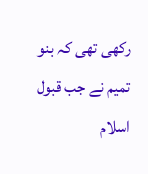رکھی تھی کہ بنو تمیم نے جب قبول اسلام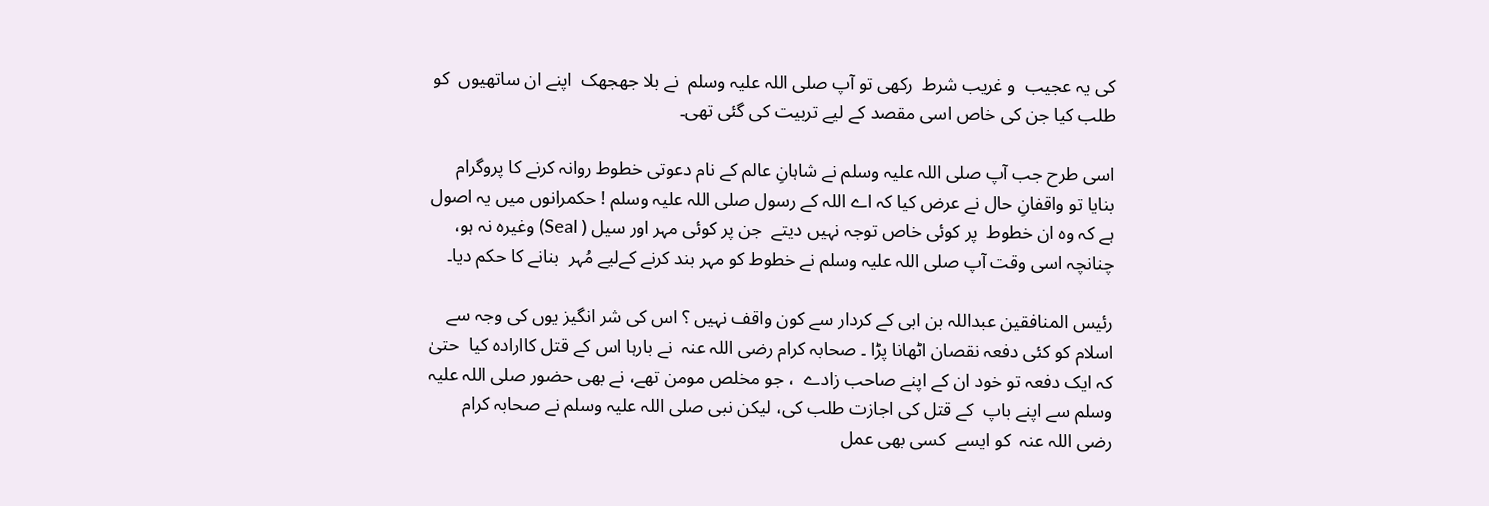کی یہ عجیب  و غریب شرط  رکھی تو آپ صلی اللہ علیہ وسلم  نے بلا جھجھک  اپنے ان ساتھیوں  کو طلب کیا جن کی خاص اسی مقصد کے لیے تربیت کی گئی تھی۔

اسی طرح جب آپ صلی اللہ علیہ وسلم نے شاہانِ عالم کے نام دعوتی خطوط روانہ کرنے کا پروگرام بنایا تو واقفانِ حال نے عرض کیا کہ اے اللہ کے رسول صلی اللہ علیہ وسلم ! حکمرانوں میں یہ اصول  ہے کہ وہ ان خطوط  پر کوئی خاص توجہ نہیں دیتے  جن پر کوئی مہر اور سیل ( Seal) وغیرہ نہ ہو، چنانچہ اسی وقت آپ صلی اللہ علیہ وسلم نے خطوط کو مہر بند کرنے کےلیے مُہر  بنانے کا حکم دیا۔

رئیس المنافقین عبداللہ بن ابی کے کردار سے کون واقف نہیں ؟ اس کی شر انگیز یوں کی وجہ سے اسلام کو کئی دفعہ نقصان اٹھانا پڑا ۔ صحابہ کرام رضی اللہ عنہ  نے بارہا اس کے قتل کاارادہ کیا  حتیٰ کہ ایک دفعہ تو خود ان کے اپنے صاحب زادے  ، جو مخلص مومن تھے، نے بھی حضور صلی اللہ علیہ وسلم سے اپنے باپ  کے قتل کی اجازت طلب کی، لیکن نبی صلی اللہ علیہ وسلم نے صحابہ کرام رضی اللہ عنہ  کو ایسے  کسی بھی عمل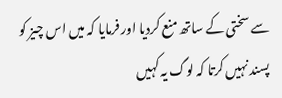سے سختی کے ساتھ منع کردیا اور فرمایا کہ میں اس چیز کو پسند نہیں کرتا کہ لوگ یہ کہیں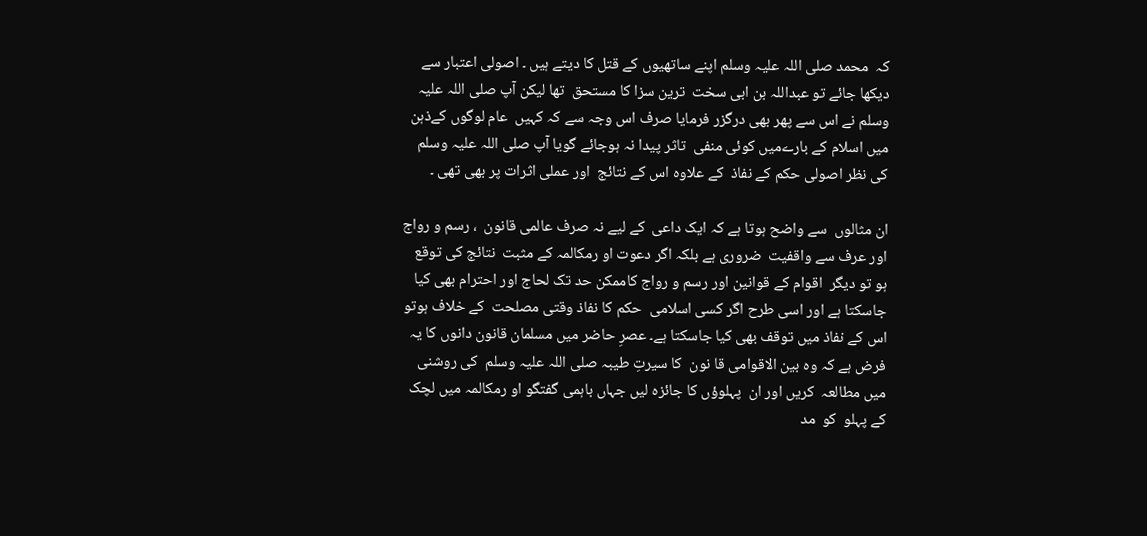کہ  محمد صلی اللہ علیہ وسلم اپنے ساتھیوں کے قتل کا دیتے ہیں ۔ اصولی اعتبار سے دیکھا جائے تو عبداللہ بن ابی سخت  ترین سزا کا مستحق  تھا لیکن آپ صلی اللہ علیہ وسلم نے اس سے پھر بھی درگزر فرمایا صرف اس وجہ سے کہ کہیں  عام لوگوں کےذہن میں اسلام کے بارےمیں کوئی منفی  تاثر پیدا نہ ہوجائے گویا آپ صلی اللہ علیہ وسلم کی نظر اصولی حکم کے نفاذ  کے علاوہ اس کے نتائج  اور عملی اثرات پر بھی تھی ۔

ان مثالوں  سے واضح ہوتا ہے کہ ایک داعی  کے لیے نہ صرف عالمی قانون  ، رسم و رواج اور عرف سے واقفیت  ضروری ہے بلکہ اگر دعوت او رمکالمہ کے مثبت  نتائج کی توقع  ہو تو دیگر  اقوام کے قوانین اور رسم و رواج کاممکن حد تک لحاج اور احترام بھی کیا جاسکتا ہے اور اسی طرح اگر کسی اسلامی  حکم کا نفاذ وقتی مصلحت  کے خلاف ہوتو اس کے نفاذ میں توقف بھی کیا جاسکتا ہے۔ عصرِ حاضر میں مسلمان قانون دانوں کا یہ فرض ہے کہ وہ بین الاقوامی قا نون  کا سیرتِ طیبہ صلی اللہ علیہ وسلم  کی روشنی میں مطالعہ  کریں اور ان  پہلوؤں کا جائزہ لیں جہاں باہمی گفتگو او رمکالمہ میں لچک  کے پہلو  کو  مد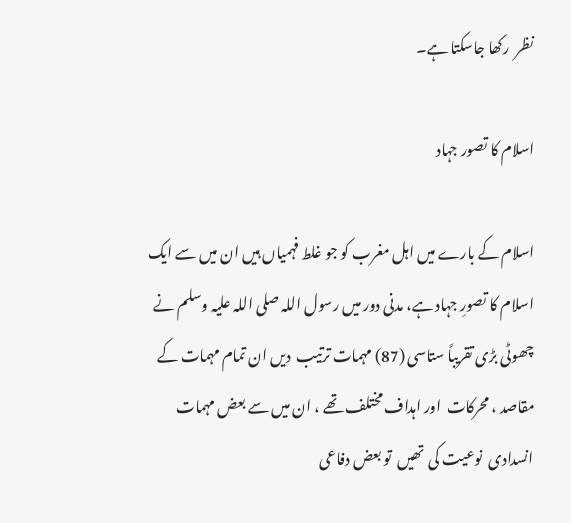نظر  رکھا جاسکتا ہے۔

اسلام کا تصور جہاد

اسلام کے بارے میں اہل مغرب کو جو غلط فہمیاں ہیں ان میں سے ایک اسلام کا تصورِ جہاد ہے، مدنی دور میں رسول اللہ صلی اللہ علیہ وسلم نے چھوٹی بڑی تقریباً ستاسی (87) مہمات ترتیب  دیں ان تمام مہمات کے مقاصد ، محرکات  اور اہداف مختلف تھے ، ان میں سے بعض مہمات انسدادی  نوعیت کی  تھیں  تو بعض دفاعی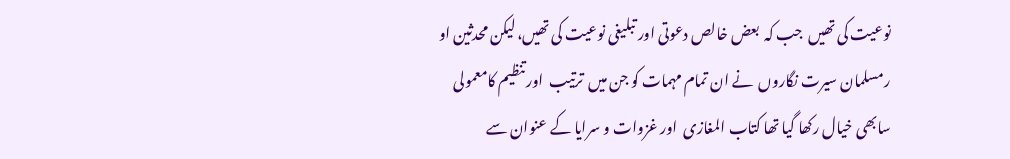نوعیت کی تھیں  جب کہ  بعض خالص دعوتی اور تبلیغی نوعیت کی تھیں، لیکن محدثین او رمسلمان سیرت نگاروں  نے ان تمام مہمات کو جن میں  ترتیب  اور تنظیم کامعمولی سابھی خیال رکھا گیا تھا کتاب المغازی  اور غزوات و سرایا کے عنوان سے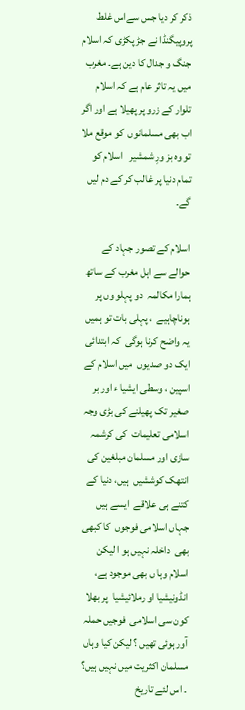ذکر کر دیا جس سےاس غلط پروپیگنڈا نے جڑ پکڑی کہ اسلام جنگ و جدال کا دین ہے۔ مغرب میں یہ تاثر عام ہے کہ اسلام تلوار کے زرو پر پھیلا ہے اور اگر اب بھی مسلمانوں  کو موقع ملا تو وہ بز ورِ شمشیر   اسلام کو تمام دنیا پر غالب کر کے دم لیں گے۔

اسلام کے تصور جہاد کے حوالے سے اہل مغرب کے ساتھ ہمارا مکالمہ  دو پہلو وں پر ہوناچاہیے  ، پہلی بات تو ہمیں یہ واضح کرنا ہوگی  کہ ابتدائی  ایک دو صدیوں  میں اسلام کے اسپین ، وسطی ایشیا ء اور بر صغیر تک پھیلنے کی بڑی وجہ اسلامی تعلیمات  کی کرشمہ سازی اور مسلمان مبلغین کی انتھک کوششیں  ہیں، دنیا کے کتنے ہی علاقے  ایسے ہیں  جہاں اسلامی فوجوں  کا کبھی بھی  داخلہ نہیں ہو ا لیکن اسلام وہا ں بھی موجود ہے، انڈونیشیا او رملائیشیا  پر بھلا کون سی اسلامی  فوجیں حملہ آور ہوئی تھیں ؟ لیکن کیا وہاں مسلمان اکثریت میں نہیں ہیں؟ ۔ اس لئے تاریخ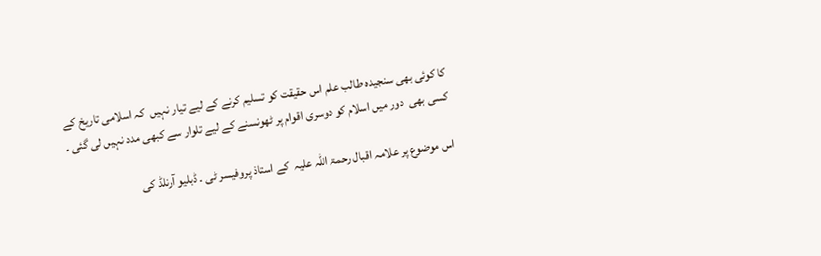کا کوئی بھی سنجیدہ طالب علم اس حقیقت کو تسلیم کرنے کے لیے تیار نہیں  کہ اسلامی تاریخ کے کسی بھی  دور میں اسلام کو دوسری اقوام پر ٹھونسنے کے لیے تلوار سے کبھی مدد نہیں لی گئی ۔

اس موضوع پر علامہ اقبال رحمۃ اللہ علیہ  کے استاذ پروفیسر ٹی ۔ ڈبلیو آرنلڈ کی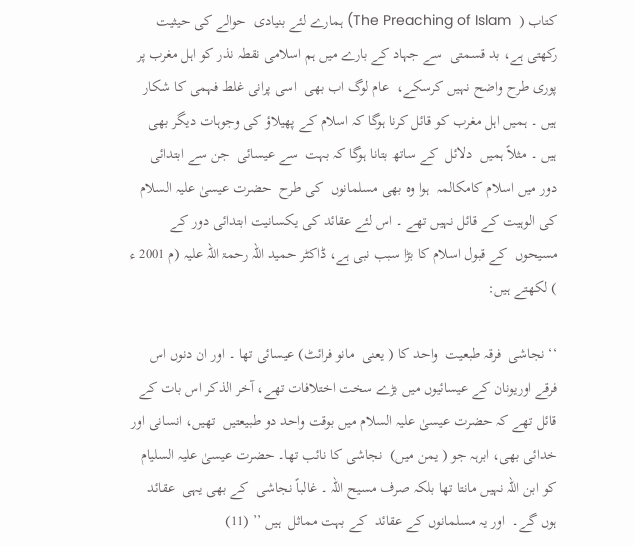کتاب (  The Preaching of Islam) ہمارے لئے بنیادی  حوالے کی حیثیت  رکھتی ہے، بد قسمتی  سے جہاد کے بارے میں ہم اسلامی نقطہ نذر کو اہل مغرب پر پوری طرح واضح نہیں کرسکے،  عام لوگ اب بھی  اسی پرانی غلط فہمی کا شکار ہیں ۔ ہمیں اہل مغرب کو قائل کرنا ہوگا کہ اسلام کے پھیلاؤ کی وجوہات دیگر بھی ہیں ۔ مثلاً ہمیں  دلائل  کے ساتھ بتانا ہوگا کہ بہت  سے عیسائی  جن سے ابتدائی  دور میں اسلام کامکالمہ  ہوا وہ بھی مسلمانوں  کی طرح  حضرت عیسیٰ علیہ السلام کی الوہیت کے قائل نہیں تھے ۔ اس لئے عقائد کی یکسانیت ابتدائی دور کے مسیحوں  کے قبول اسلام کا بڑا سبب نبی ہے، ڈاکٹر حمید اللہ رحمۃ اللہ علیہ (م 2001 ء ) لکھتے ہیں:

‘‘ نجاشی  فرقہ طبعیت  واحد کا ( یعنی  مانو فرائٹ) عیسائی تھا ۔ اور ان دنوں اس فرقے اوریونان کے عیسائیوں میں بڑے سخت اختلافات تھے، آخر الذکر اس بات کے قائل تھے کہ حضرت عیسیٰ علیہ السلام میں بوقت واحد دو طبیعتیں  تھیں، انسانی اور خدائی بھی، ابرہہ جو ( یمن میں)  نجاشی کا نائب تھا۔ حضرت عیسیٰ علیہ السلیام کو ابن اللہ نہیں مانتا تھا بلکہ صرف مسیح اللہ ۔ غالباً نجاشی  کے بھی یہی  عقائد ہوں گے۔  اور یہ مسلمانوں کے عقائد  کے بہت مماثل  ہیں ’’ (11)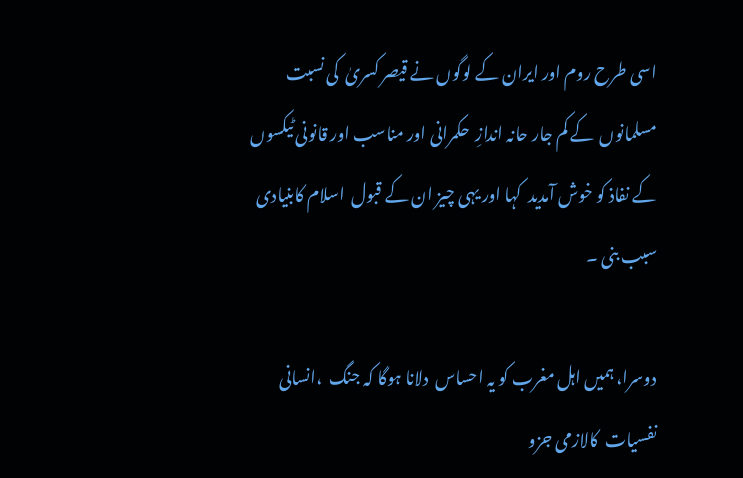اسی طرح روم اور ایران کے لوگوں نے قیصر کسریٰ  کی نسبت مسلمانوں  کے کم جار حانہ اندازِ  حکمرانی اور مناسب اور قانونی ٹیکسوں کے نفاذ کو خوش آمدید  کہا اور یہی چیز ان کے قبول  اسلام کابنیادی سبب بنی ۔

دوسرا، ہمیں اہل مغرب کو یہ احساس  دلانا ہوگا کہ جنگ  ،انسانی نفسیات  کالازمی جزو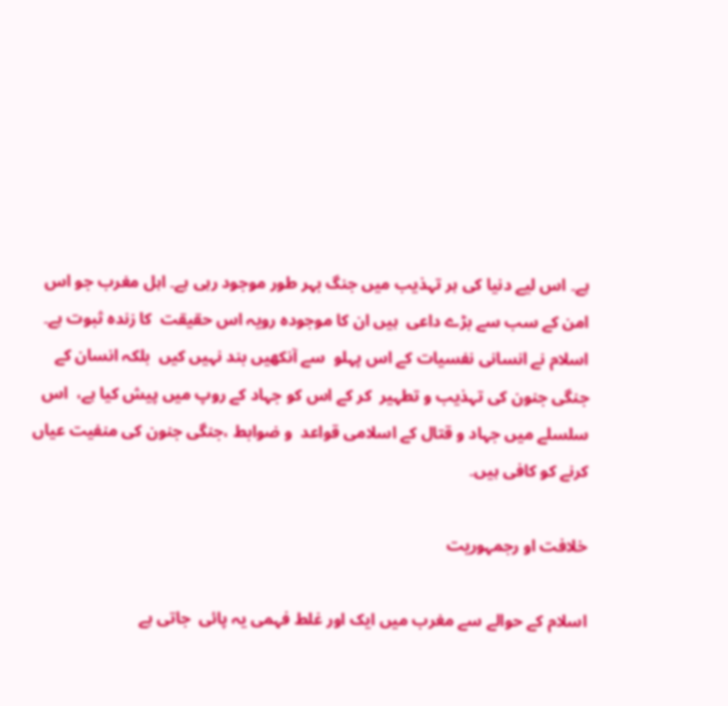ہے۔ اس لیے دنیا کی ہر تہذیب میں جنگ بہر طور موجود رہی ہے۔ اہل مغرب جو اس امن کے سب سے بڑے داعی  ہیں ان کا موجودہ رویہ اس حقیقت  کا زندہ ثبوت ہے۔ اسلام نے انسانی نفسیات کے اس پہلو  سے آنکھیں بند نہیں کیں  بلکہ انسان کے جنگی جنون کی تہذیب و تطہیر  کر کے اس کو جہاد کے روپ میں پیش کیا ہے،  اس سلسلے میں جہاد و قتال کے اسلامی قواعد  و ضوابط ،جنگی جنون کی منفیت عیاں کرنے کو کافی ہیں۔

خلافت او رجمہوریت

اسلام کے حوالے سے مغرب میں ایک اور غلط فہمی یہ پائی  جاتی ہے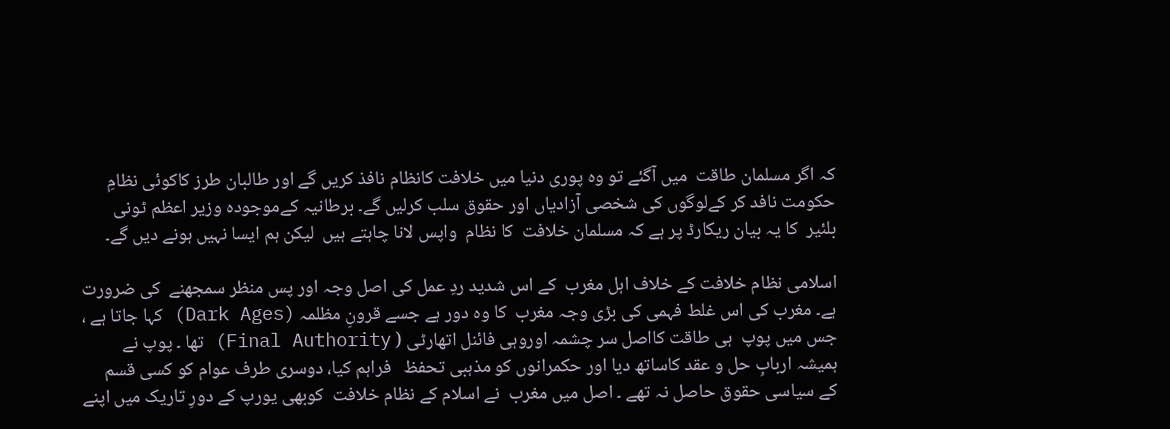کہ اگر مسلمان طاقت  میں آگئے تو وہ پوری دنیا میں خلافت کانظام نافذ کریں گے اور طالبان طرز کاکوئی نظامِ حکومت نافد کر کےلوگوں کی شخصی آزادیاں اور حقوق سلب کرلیں گے۔ برطانیہ کےموجودہ وزیر اعظم ٹونی بلئیر  کا یہ بیان ریکارڈ پر ہے کہ مسلمان خلافت  کا نظام  واپس لانا چاہتے ہیں  لیکن ہم ایسا نہیں ہونے دیں گے۔

اسلامی نظام خلافت کے خلاف اہل مغرب  کے اس شدید ردِ عمل کی اصل وجہ اور پس منظر سمجھنے  کی ضرورت ہے۔ مغرب کی اس غلط فہمی کی بڑی وجہ مغرب  کا وہ دور ہے جسے قرونِ مظلمہ (Dark Ages) کہا جاتا ہے ، جس میں پوپ  ہی طاقت کااصل سر چشمہ اوروہی فائنل اتھارٹی ( Final Authority) تھا ۔ پوپ نے ہمیشہ اربابِ حل و عقد کاساتھ دیا اور حکمرانوں کو مذہبی تحفظ   فراہم کیا، دوسری طرف عوام کو کسی قسم  کے سیاسی حقوق حاصل نہ تھے ۔ اصل میں مغرب  نے اسلام کے نظام خلافت  کوبھی یورپ کے دورِ تاریک میں اپنے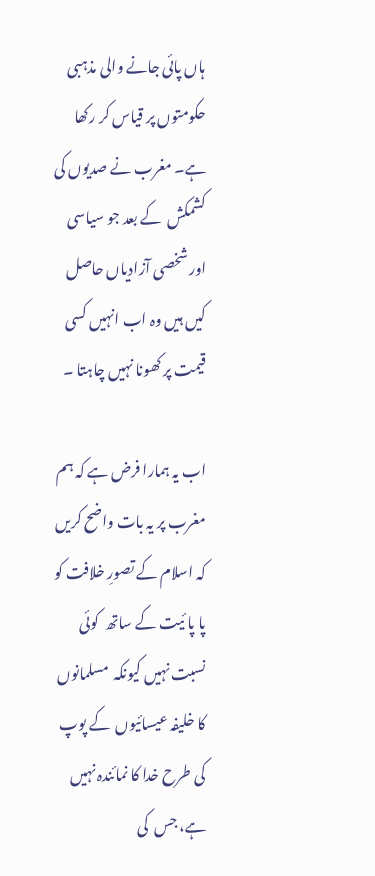ہاں پائی جانے والی مذہبی  حکومتوں پر قیاس کر رکھا ہے۔ مغرب نے صدیوں کی کشمکش  کے بعد جو سیاسی اور شخصی آزادیاں حاصل کیں ہیں وہ اب انہیں کسی قیمت پر کھونا نہیں چاہتا ۔

اب یہ ہمارا فرض ہے کہ ہم مغرب پر یہ بات واضح کریں کہ اسلام کے تصورِ خلافت کو پا پا ئیت کے ساتھ  کوئی نسبت نہیں کیونکہ  مسلمانوں  کا خلیفہ عیسائیوں  کے پوپ  کی طرح خدا کا نمائندہ نہیں ہے، جس  کی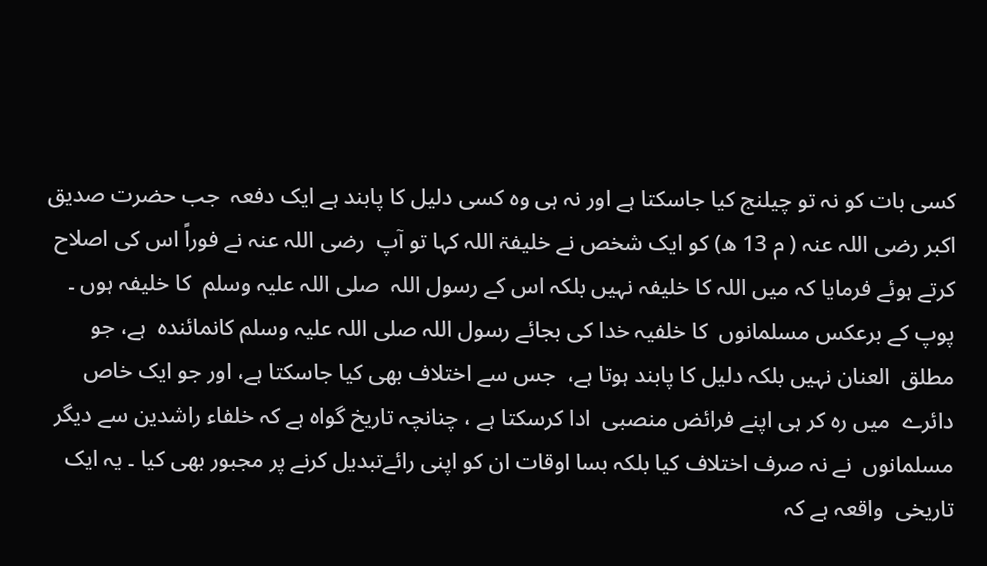کسی بات کو نہ تو چیلنج کیا جاسکتا ہے اور نہ ہی وہ کسی دلیل کا پابند ہے ایک دفعہ  جب حضرت صدیق اکبر رضی اللہ عنہ ( م 13 ھ) کو ایک شخص نے خلیفۃ اللہ کہا تو آپ  رضی اللہ عنہ نے فوراً اس کی اصلاح کرتے ہوئے فرمایا کہ میں اللہ کا خلیفہ نہیں بلکہ اس کے رسول اللہ  صلی اللہ علیہ وسلم  کا خلیفہ ہوں ۔ پوپ کے برعکس مسلمانوں  کا خلفیہ خدا کی بجائے رسول اللہ صلی اللہ علیہ وسلم کانمائندہ  ہے، جو مطلق  العنان نہیں بلکہ دلیل کا پابند ہوتا ہے،  جس سے اختلاف بھی کیا جاسکتا ہے، اور جو ایک خاص دائرے  میں رہ کر ہی اپنے فرائض منصبی  ادا کرسکتا ہے ، چنانچہ تاریخ گواہ ہے کہ خلفاء راشدین سے دیگر مسلمانوں  نے نہ صرف اختلاف کیا بلکہ بسا اوقات ان کو اپنی رائےتبدیل کرنے پر مجبور بھی کیا ۔ یہ ایک  تاریخی  واقعہ ہے کہ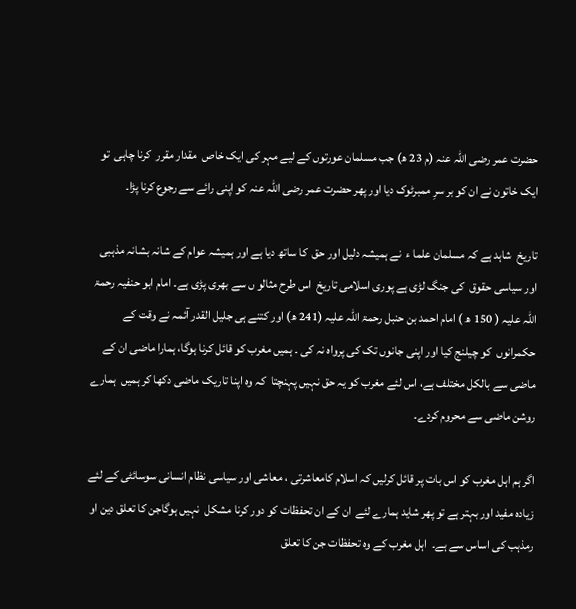حضرت عمر رضی اللہ عنہ (م 23 ھ) جب مسلمان عورتوں کے لیے مہر کی ایک خاص  مقدار مقرر  کرنا چاہی  تو ایک خاتون نے ان کو بر سرِ ممبرٹوک دیا اور پھر حضرت عمر رضی اللہ عنہ کو اپنی رائے سے رجوع کرنا پڑا۔

تاریخ  شاہد ہے کہ مسلمان علما ء  نے ہمیشہ دلیل اور حق  کا ساتھ دیا ہے اور ہمیشہ عوام کے شانہ بشانہ مذہبی اور سیاسی حقوق  کی جنگ لڑی ہے پوری اسلامی تاریخ  اس طرح مثالو ں سے بھری پڑی ہے۔ امام ابو حنفیہ رحمۃ اللہ علیہ ( 150 ھ ) امام احمد بن حنبل رحمۃ اللہ علیہ (241 ھ) اور کتنے ہی جلیل القدر آئمہ نے وقت کے حکمرانوں  کو چیلنج کیا اور اپنی جانوں تک کی پرواہ نہ کی ۔ ہمیں مغرب کو قائل کرنا ہوگا، ہمارا ماضی ان کے ماضی سے بالکل مختلف ہے، اس لئے مغرب کو یہ حق نہیں پہنچتا  کہ وہ اپنا تاریک ماضی دکھا کر ہمیں  ہمارے  روشن ماضی سے محروم کردے۔

اگر ہم اہل مغرب کو اس بات پر قائل کرلیں کہ اسلام کامعاشرتی ، معاشی اور سیاسی نظام انسانی سوسائٹی کے لئے زیادہ مفید اور بہتر ہے تو پھر شاید ہمارے لئے  ان کے ان تحفظات کو دور کرنا مشکل  نہیں ہوگاجن کا تعلق دین او رمذہب کی اساس سے ہے۔  اہل مغرب کے وہ تحفظات جن کا تعلق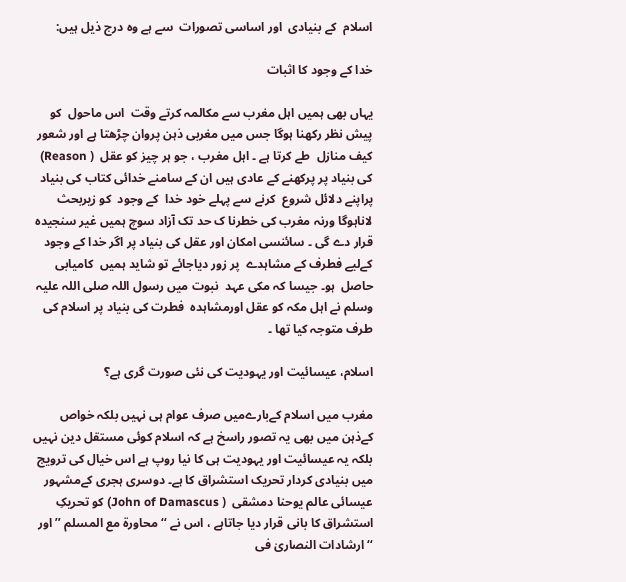اسلام  کے بنیادی  اور اساسی تصورات  سے ہے وہ درج ذیل ہیں:

خدا کے وجود کا اثبات

یہاں بھی ہمیں اہل مغرب سے مکالمہ کرتے وقت  اس ماحول  کو پیش نظر رکھنا ہوگا جس میں مغربی ذہن پروان چڑھتا ہے اور شعور کیف منازل  طے کرتا ہے ۔ اہل مغرب ، جو ہر چیز کو عقل  ( Reason) کی بنیاد پر پرکھنے کے عادی ہیں ان کے سامنے خدائی کتاب کی بنیاد پراپنے دلائل شروع  کرنے سے پہلے خود خدا  کے وجود  کو زیربحث  لاناہوگا ورنہ مغرب کی خطرنا ک حد تک آزاد سوچ ہمیں غیر سنجیدہ  قرار دے گی ۔ سائنسی امکان اور عقل کی بنیاد پر اگر خدا کے وجود کےلیے فطرف کے مشاہدے  پر زور دیاجائے تو شاید ہمیں  کامیابی حاصل  ہو۔ جیسا کہ مکی عہد  نبوت میں رسول اللہ صلی اللہ علیہ وسلم نے اہل مکہ کو عقل اورمشاہدہ  فطرت کی بنیاد پر اسلام کی طرف متوجہ کیا تھا ۔

اسلام، عیسائیت اور یہودیت کی نئی صورت گری ہے؟

مغرب میں اسلام کےبارےمیں صرف عوام ہی نہیں بلکہ خواص کےذہن میں بھی یہ تصور راسخ ہے کہ اسلام کوئی مستقل دین نہیں بلکہ یہ عیسائیت اور یہودیت ہی کا نیا روپ ہے اس خیال کی ترویج میں بنیادی کردار تحریک استشراق کا ہے۔ دوسری ہجری کےمشہور عیسائی عالم یوحنا دمشقی  ( John of Damascus) کو تحریکِ استشراق کا بانی قرار دیا جاتاہے ، اس نے ‘‘ محاورۃ مع المسلم ’’ اور ‘‘ ارشادات النصاریٰ فی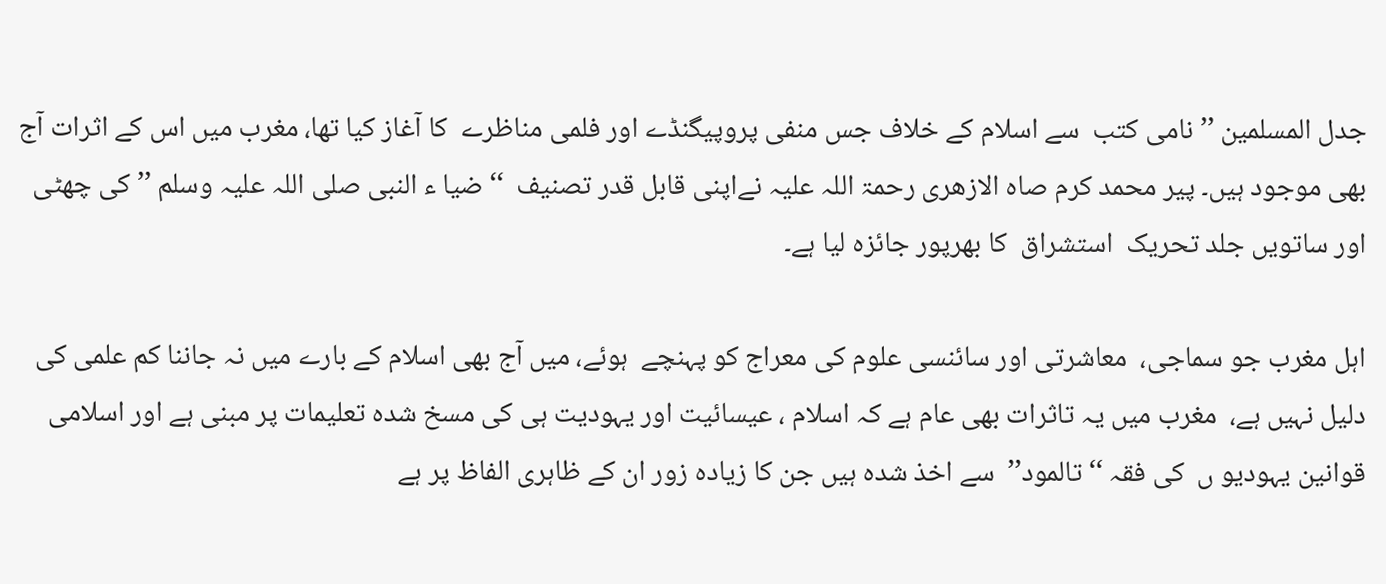جدل المسلمین ’’ نامی کتب  سے اسلام کے خلاف جس منفی پروپیگنڈے اور فلمی مناظرے  کا آغاز کیا تھا، مغرب میں اس کے اثرات آج بھی موجود ہیں۔ پیر محمد کرم صاہ الازھری رحمۃ اللہ علیہ نےاپنی قابل قدر تصنیف  ‘‘ ضیا ء النبی صلی اللہ علیہ وسلم ’’ کی چھٹی اور ساتویں جلد تحریک  استشراق  کا بھرپور جائزہ لیا ہے۔

اہل مغرب جو سماجی،  معاشرتی اور سائنسی علوم کی معراج کو پہنچے  ہوئے، میں آج بھی اسلام کے بارے میں نہ جاننا کم علمی کی دلیل نہیں ہے،  مغرب میں یہ تاثرات بھی عام ہے کہ اسلام ، عیسائیت اور یہودیت ہی کی مسخ شدہ تعلیمات پر مبنی ہے اور اسلامی قوانین یہودیو ں  کی فقہ ‘‘ تالمود’’  سے اخذ شدہ ہیں جن کا زیادہ زور ان کے ظاہری الفاظ پر ہے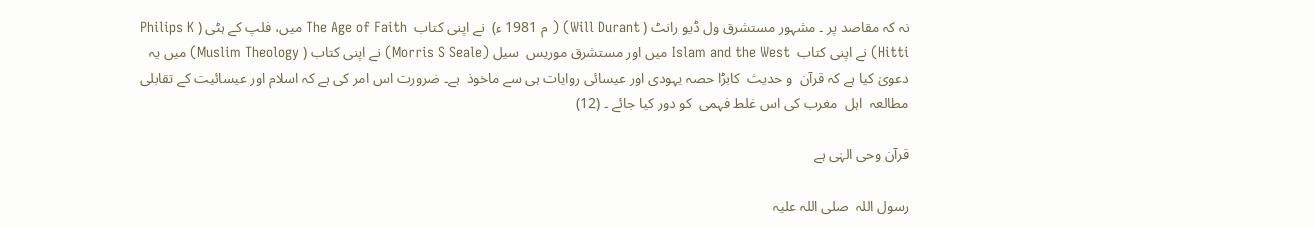نہ کہ مقاصد پر ۔ مشہور مستشرق ول ڈیو رانٹ ( Will Durant) ( م 1981 ء)  نے اپنی کتاب  The Age of Faith میں، فلپ کے ہٹی ( Philips K Hitti) نے اپنی کتاب  Islam and the West میں اور مستشرق موریس  سیل (Morris S Seale) نے اپنی کتاب ( Muslim Theology) میں یہ دعویٰ کیا ہے کہ قرآن  و حدیث  کابڑا حصہ یہودی اور عیسائی روایات ہی سے ماخوذ  ہے۔ ضرورت اس امر کی ہے کہ اسلام اور عیسائیت کے تقابلی مطالعہ  اہل  مغرب کی اس غلط فہمی  کو دور کیا جائے ۔ (12)

قرآن وحی الہٰی ہے

رسول اللہ  صلی اللہ علیہ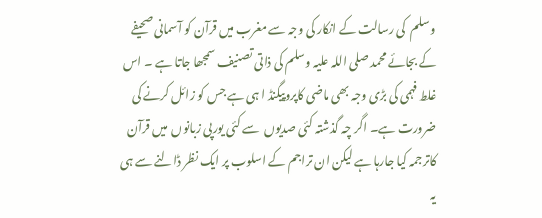وسلم  کی رسالت کے انکار کی وجہ سے مغرب میں قرآن کو آسمانی صحیفے  کے بجائے محمد صلی اللہ علیہ وسلم کی ذاتی تصنیف سمجھا جاتا ہے ۔ اس غلط فہمی کی بڑی وجہ بھی ماضی کاپروپیگنڈ ا ہی ہے جس کو زائل کرنے کی ضرورت ہے۔ اگر چہ گذشتہ کئی صدیوں  سے کئی یورپی زبانوں  میں قرآن کاترجمہ کیا جارہا ہے لیکن ان تراجم کے اسلوب پر ایک نظر ڈالنے سے ہی یہ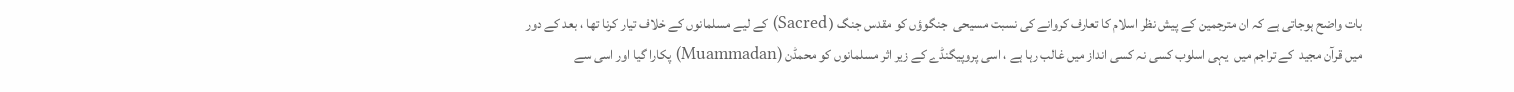بات واضح ہوجاتی ہے کہ ان مترجمین کے پیش نظر اسلام کا تعارف کروانے کی نسبت مسیحی  جنگوؤں کو مقدس جنگ ( Sacred) کے لیے مسلمانوں کے خلاف تیار کرنا تھا ، بعد کے دور میں قرآن مجید  کے تراجم میں  یہی اسلوب کسی نہ کسی انداز میں غالب رہا ہے ، اسی پروپیگنڈے کے زیر اثر مسلمانوں کو محمڈن (Muammadan) پکارا گیا اور اسی سے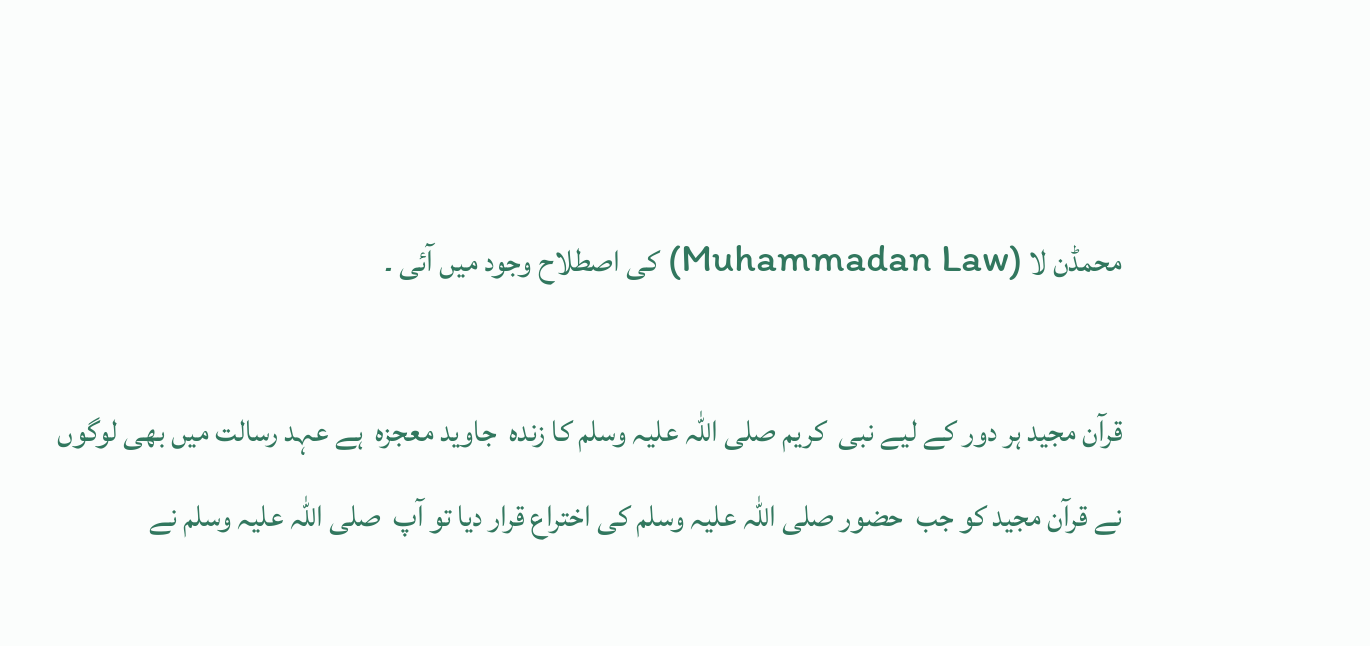محمڈن لا (Muhammadan Law) کی اصطلاح وجود میں آئی ۔

قرآن مجید ہر دور کے لیے نبی  کریم صلی اللہ علیہ وسلم کا زندہ  جاوید معجزہ  ہے عہد رسالت میں بھی لوگوں نے قرآن مجید کو جب  حضور صلی اللہ علیہ وسلم کی اختراع قرار دیا تو آپ  صلی اللہ علیہ وسلم نے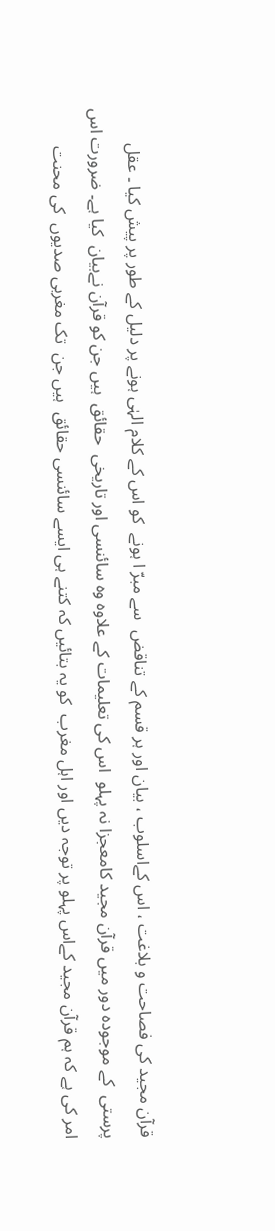قرآن مجید کی فصاحت و بلاغت ، اس کےاسلوب ، بیان اور ہر قسم کے تناقض  سے مبرّ ا ہونے  کو اس کے کلام الہٰی ہونے پر دلیل کے طور پر پیش کیا ۔ عقل پرستی  کے موجودہ دور میں قرآن مجید کامعجزا نہ پہلو  اس کی تعلیمات کے علاوہ وہ سائنسی اور تاریخی  حقائق  ہیں جن کو قرآن نےبیان  کیا ہے۔ ضرورت اس امر کی ہے کہ ہم قرآن مجید کےاس پہلو پر توجہ دیں اور اہل مغرب  کو یہ بتائیں کہ کتنے ہی ایسے سائنسی حقائق  ہیں جن  تک مغربی صدیوں  کی محنت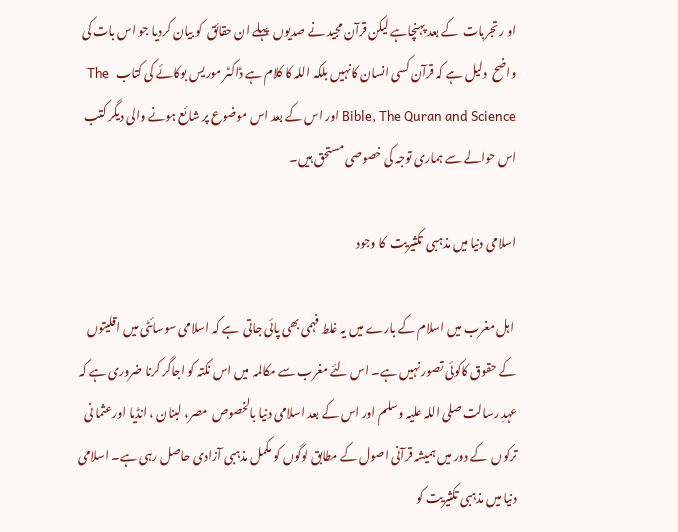او ر تجربات  کے بعد پہنچاہے لیکن قرآن مجید نے صدیوں  پہلے ان حقائق  کو بیان کردیا جو اس بات کی واضح  دلیل ہے کہ قرآن کسی انسان کانہیں بلکہ اللہ کا کلام ہے ڈاکٹر موریس بوکائے کی کتاب   The Bible, The Quran and Science اور اس کے بعد اس موضوع پر شائع ہونے والی دیگر کتب اس حوالے سے ہماری توجہ کی خصوصی مستحق ہیں۔

اسلامی دنیا میں مذہبی  تکثیریت  کا وجود

 اہل مغرب میں اسلام کے بارے میں یہ غلط فہمی بھی پائی جاتی  ہے کہ اسلامی سوسائٹی میں اقلیتوں  کے حقوق کاکوئی تصور نہیں ہے۔ اس لئے مغرب سے مکالمہ  میں اس نکتہ کو اجاگر کرنا ضروری ہے کہ عہدِ رسالت صلی اللہ علیہ وسلم اور اس کے بعد اسلامی دنیا بالخصوص  مصر، لبنان ، انڈیا اورعثما نی ترکوں  کے دور میں ہمیشہ قرآنی اصول کے مطابق لوگوں کو مکمل مذہبی آزادی حاصل رہی ہے۔ اسلامی دنیا میں مذہبی تکثیریت کو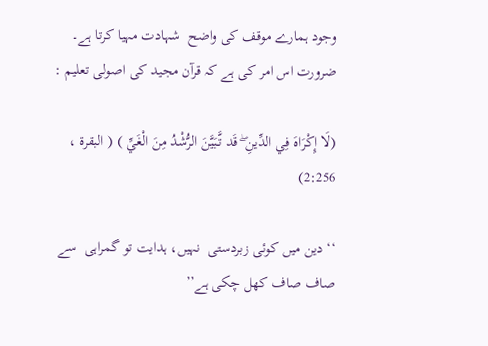وجود ہمارے موقف کی واضح  شہادت مہیا کرتا ہے۔ ضرورت اس امر کی ہے کہ قرآن مجید کی اصولی تعلیم :

(لَا إِكْرَاهَ فِي الدِّينِ ۖ قَد تَّبَيَّنَ الرُّشْدُ مِنَ الْغَيِّ ) ( البقرۃ ، 2:256)

‘‘ دین میں کوئی زبردستی  نہیں، ہدایت تو گمراہی  سے  صاف صاف کھل چکی ہے’’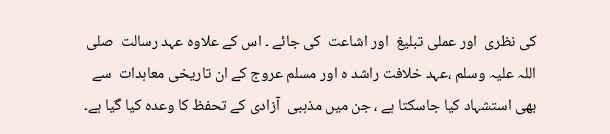کی نظری  اور عملی تبلیغ  اور اشاعت  کی جائے ۔ اس کے علاوہ عہد رسالت  صلی اللہ علیہ وسلم ،عہد خلافت راشد ہ اور مسلم عروج کے ان تاریخی معاہدات  سے بھی استشہاد کیا جاسکتا ہے ، جن میں مذہبی  آزادی کے تحفظ کا وعدہ کیا گیا ہے۔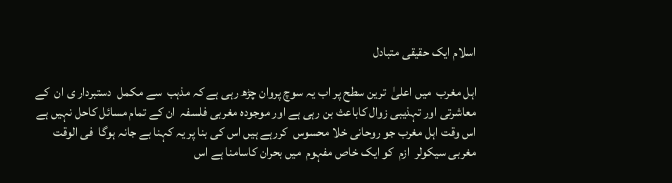اسلام ایک حقیقی متبادل

اہل مغرب  میں اعلیٰ  ترین سطح پر اب یہ سوچ پروان چڑھ رہی ہے کہ مذہب  سے مکمل  دستبردار ی ان  کے معاشرتی اور تہذیبی زوال کاباعث بن رہی ہے اور موجودہ مغربی فلسفہ  ان کے تمام مسائل کاحل نہیں ہے اس وقت اہل مغرب جو روحانی خلا محسوس  کررہے ہیں اس کی بنا پر یہ کہنا بے جانہ ہوگا  فی الوقت  مغربی سیکولر  ازم  کو ایک خاص مفہوم  میں بحران کاسامنا ہے اس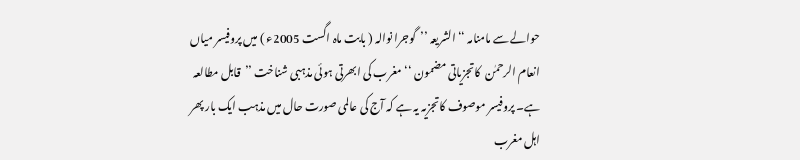حوالے سے مامنامہ ‘‘ الشریعہ ’’  گوجرا نوالہ ( بابت ماہ اگست 2005ء ) میں پروفیسر میاں انعام الرحمٰن  کاتجزیاتی مضمون ‘‘ مغرب کی ابھرتی ہوئی مذہبی شناخت ’’  قابل مطالعہ  ہے۔ پروفیسر موصوف کاتجزیہ یہ ہے کہ آج کی عالمی صورت حال میں مذہب ایک بار پھر اہل مغرب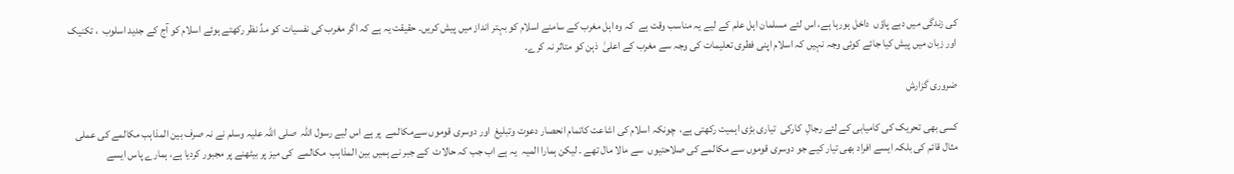کی زندگی میں دبے پاؤں  داخل ہورہا ہے، اس لئے مسلمان اہل علم کے لیے یہ مناسب وقت ہے  کہ وہ اہل مغرب کے سامنے اسلام کو بہتر انداز میں پیش کریں۔ حقیقت یہ ہے کہ اگر مغرب کی نفسیات کو مدِّ نظر رکھتے ہوئے اسلام کو آج کے جدید اسلوب  ، تکنیک اور زبان میں پیش کیا جائے کوئی وجہ نہیں کہ اسلام اپنی فطری تعلیمات کی وجہ سے مغرب کے اعلیٰ  ذہن کو متاثر نہ کرے۔

ضروری گزارش

کسی بھی تحریک کی کامیابی کے لئے رجالِ  کارکی  تیاری بڑی اہمیت رکھتی ہے،  چونکہ اسلام کی اشاعت کاتمام انحصار دعوت وتبلیغ  اور دوسری قوموں سےمکالمے  پر ہے اس لیے رسول اللہ  صلی اللہ علیہ وسلم نے نہ صرف بین المذاہب مکالمے کی عملی مثال قائم کی بلکہ ایسے افراد بھی تیار کیے جو دوسری قوموں سے مکالمے کی صلاحتیوں  سے مالا مال تھے ۔ لیکن ہمارا المیہ  یہ ہے اب جب کہ حالات  کے جبر نے ہمیں بین المذاہب  مکالمے  کی میز پر بیٹھنے پر مجبور کردیا ہے، ہمارے پاس ایسے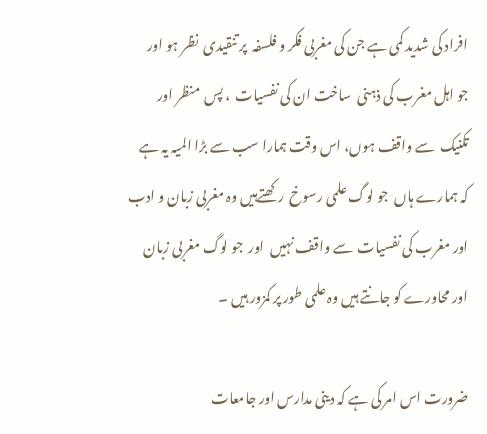افراد کی شدید کمی ہے جن کی مغربی فکر و فلسفہ  پر تنقیدی  نظر ہو اور جو اہل مغرب کی ذہنی  ساخت ان کی نفسیات  ، پس  منظر اور تکنیک  سے واقف ہوں، اس وقت ہمارا سب سے بڑا المیہ یہ ہے کہ ہمارے ہاں  جو لوگ علمی رسوخ  رکھتےہیں وہ مغربی زبان و ادب اور مغرب کی نفسیات  سے واقف نہیں  اور  جو لوگ مغربی زبان  اور محاورے کو جانتے ہیں وہ علمی طور پر کمزور ہیں ۔

ضرورت اس امر کی ہے کہ دینی مدارس اور جامعات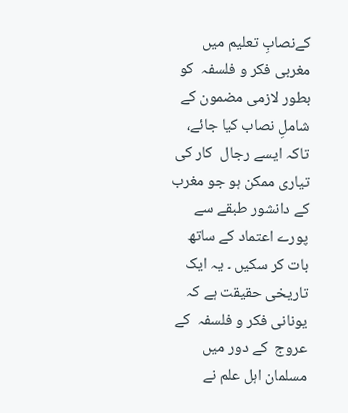کےنصابِ تعلیم میں مغربی فکر و فلسفہ  کو بطور لازمی مضمون کے شاملِ نصاب کیا جائے، تاکہ ایسے رجال  کار کی تیاری ممکن ہو جو مغرب کے دانشور طبقے سے پورے اعتماد کے ساتھ  بات کر سکیں ۔ یہ ایک تاریخی حقیقت ہے کہ یونانی فکر و فلسفہ  کے عروج  کے دور میں  مسلمان اہل علم نے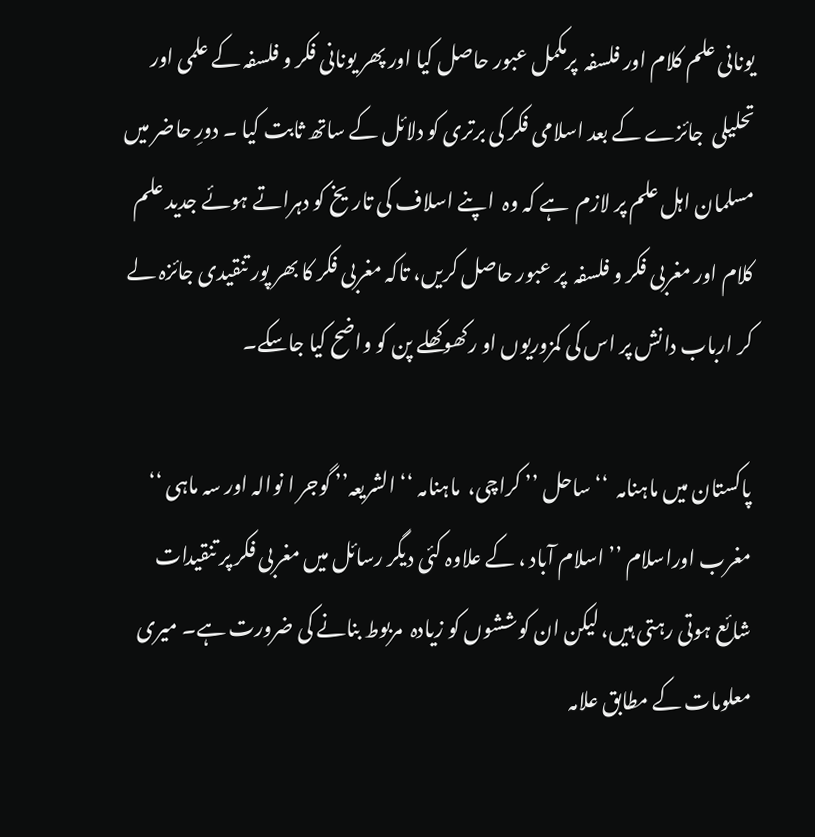یونانی علم کلام اور فلسفہ  پرمکمل عبور حاصل کیا اور پھر یونانی فکر و فلسفہ کے علمی اور تحلیلی  جائزے کے بعد اسلامی فکر کی برتری کو دلائل کے ساتھ ثابت کیا ۔ دورِ حاضر میں مسلمان اہل علم پر لازم  ہے کہ وہ  اپنے اسلاف کی تاریخ کو دہراتے ہوئے جدید علم کلام اور مغربی فکر و فلسفہ  پر عبور حاصل کریں، تاکہ مغربی فکر کا بھر پور تنقیدی جائزہ لے کر ارباب دانش پر اس کی کمزوریوں او رکھوکھلے پن کو واضح کیا جاسکے۔

پاکستان میں ماہنامہ  ‘‘ ساحل ’’ کراچی،  ماہنامہ ‘‘ الشریعہ’’ گوجر ا نوالہ اور سہ ماہی ‘‘ مغرب اوراسلام ’’ اسلام آباد ، کے علاوہ کئی دیگر رسائل میں مغربی فکر پر تنقیدات  شائع ہوتی رہتی ہیں، لیکن ان کوششوں کو زیادہ  مربوط بنانے کی ضرورت ہے۔ میری معلومات کے مطابق علامہ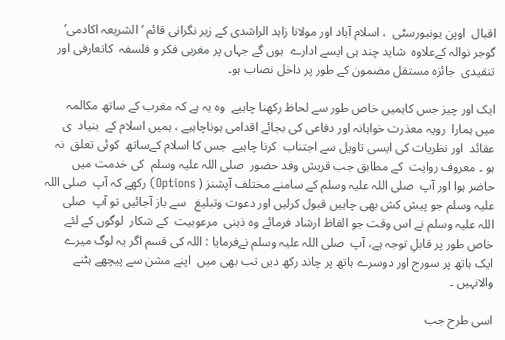اقبال  اوپن یونیورسٹی  ، اسلام آباد اور مولانا زاہد الراشدی کے زیر نگرانی قائم ‘ الشریعہ اکادمی’  گوجر نوالہ کےعلاوہ  شاید چند ہی ایسے ادارے  ہوں گے جہاں پر مغربی فکر و فلسفہ  کاتعارفی اور تنقیدی  جائزہ مستقل مضمون کے طور پر داخل نصاب ہو۔

ایک اور چیز جس کاہمیں خاص طور سے لحاظ رکھنا چاہیے  وہ یہ ہے کہ مغرب کے ساتھ مکالمہ میں ہمارا  رویہ معذرت خواہانہ اور دفاعی کی بجائے اقدامی ہوناچاہیے ، ہمیں اسلام کے  بنیاد  ی عقائد  اور نظریات کی ایسی تاویل سے اجتناب  کرنا چاہیے  جس کا اسلام کےساتھ  کوئی تعلق  نہ ہو ۔ معروف روایت  کے مطابق جب قریش وفد حضور  صلی اللہ علیہ وسلم  کی خدمت میں حاضر ہوا اور آپ  صلی اللہ علیہ وسلم کے سامنے مختلف آپشنز ( Options) رکھے کہ آپ  صلی اللہ علیہ وسلم جو پیش کش بھی چاہیں قبول کرلیں اور دعوت وتبلیغ   سے باز آجائیں تو آپ  صلی اللہ علیہ وسلم نے اس وقت جو الفاظ ارشاد فرمائے وہ ذہنی  مرعوبیت  کے شکار  لوگوں کے لئے  خاص طور پر قابلِ توجہ ہے، آپ  صلی اللہ علیہ وسلم نےفرمایا : اللہ کی قسم اگر یہ لوگ میرے ایک ہاتھ پر سورج اور دوسرے ہاتھ پر چاند رکھ دیں تب بھی میں  اپنے مشن سے پیچھے ہٹنے والانہیں ۔

اسی طرح جب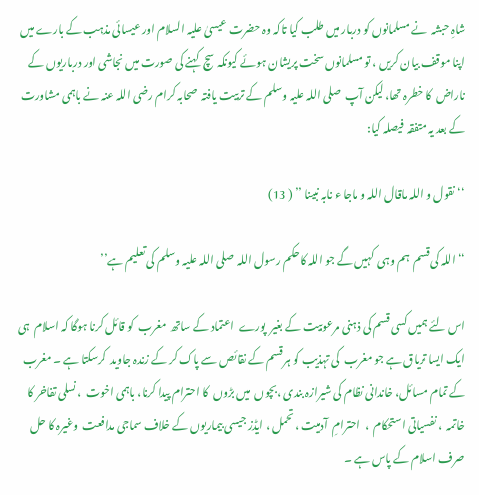شاہِ حبشہ  نے مسلمانوں کو دربار میں طلب کیا تاکہ وہ حضرت عیسیٰ علیہ السلام اور عیسائی مذہب کے بارے میں اپنا موقف بیان کریں ، تو مسلمانوں سخت پریشان ہوئے کیونکہ سچ  کہنے کی صورت میں نجاشی اور درباریوں کے ناراض  کا خطرہ تھا، لیکن آپ  صلی اللہ علیہ وسلم کے تربیت یافتہ  صحابہ کرام رضی اللہ عنہ نے باہمی مشاورت کے بعد یہ متفقہ  فیصلہ کیا:

‘‘ نقول و اللہ ماقال اللہ و ماجا ء نابہ نبینا ’’ ( 13)

‘‘ اللہ کی قسم  ہم وہی  کہیں گے جو اللہ کاحکم رسول اللہ  صلی اللہ علیہ وسلم کی تعلیم ہے’’

اس لئے ہمیں کسی قسم کی ذہنی مرعوبیت کے بغیر  پورے  اعتماد کے ساتھ  مغرب  کو قائل کرنا ہوگا کہ اسلام  ہی ایک ایسا تریاق ہے جو مغرب  کی تہذیب کو ہر قسم کے نقائص سے پاک کر کے زندہ جاوید  کرسکتا ہے ۔ مغرب کے تمام مسائل، خاندانی نظام کی شیرازہ بندی ،بچوں  میں بڑوں  کا احترام پیدا کرنا، باہمی اخوت  ، نسلی تفاخر کا خاتمہ  ، نفسیاتی استحکام  ،  احترامِ  آدمیت ، تحمل ، ایڈز جیسی بیماریوں کے خلاف سماجی مدافعت  وغیرہ کا حل صرف اسلام کے پاس ہے ۔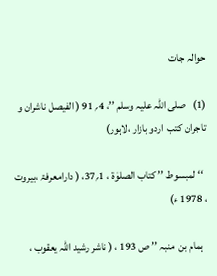حوالہ جات

(1)   صلی اللہ علیہ وسلم ’’، 4؍ 91 ( الفیصل ناشران و تاجران کتب  اردو بازار ،لاہور)

  ‘‘ لمبسوط ’’ کتاب الصلوٰۃ ، 1؍37، ( دارامعرفۃ ،بیروت ، 1978 ء)

  ہمام بن  منبہ ’’ ص 193 ، ( ناشر رشید اللہ یعقوب ،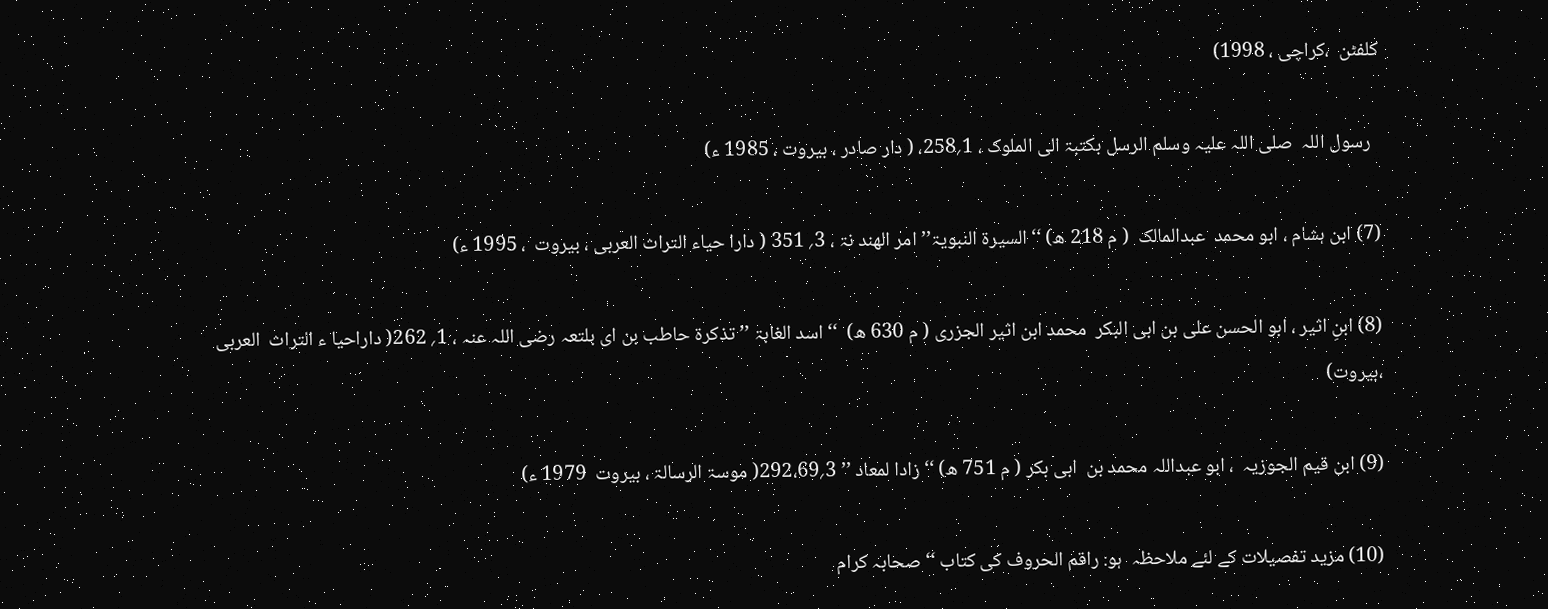کلفٹن  ،کراچی ، 1998)

  رسول اللہ  صلی اللہ علیہ وسلم الرسل بکتبۃ الی الملوک ، 1؍258، ( دار صادر ، بیروت ، 1985 ء)

(7) ابن ہشام ، ابو محمد  عبدالمالک  ( م 218 ھ) ‘‘السیرۃ النبویۃ’’ امر الھند نۃ ، 3؍ 351 ( دارا حیاء التراث العربی ، بیروت  ، 1995 ء)

(8) ابنِ اثیر ، ابو الحسن علی بن ابی البکر  محمد ابن اثیر الجزری ( م 630 ھ)  ‘‘ اسد الغابۃ ’’ تذکرۃ حاطب بن ای بلتعہ رضی اللہ عنہ ، 1؍ 262( داراحیا ء التراث  العربی ،بیروت)

(9) ابن قیم الجوزیہ  ، ابو عبداللہ محمد بن  ابی بکر ( م 751 ھ) ‘‘ زادا لمعاد ’’ 3؍292،69( موسۃ الرسالۃ ، بیروت  1979 ء)

(10) مزید تفصیلات کے لئے ملاحظہ  ہو: راقم الحروف کی کتاب ‘‘ صحابہ کرام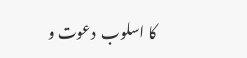کا اسلوب  دعوت و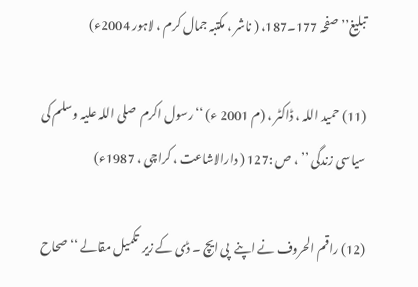تبلیغ’’ صفحہ 177۔187، ( ناشر ، مکتبہ جمال کرم ، لاہور 2004ء)

(11) حمید اللہ ، ڈاکٹر ، (م 2001 ء) ‘‘ رسول اکرم  صلی اللہ علیہ وسلم کی سیاسی زندگی ’’ ، ص :127 ( دارالاشاعت ، کراچی ، 1987ء)

(12) راقم الحروف نے اپنے  پی ایچ ۔ ڈی کے زیر  تکمیل مقالے ‘‘ صحاح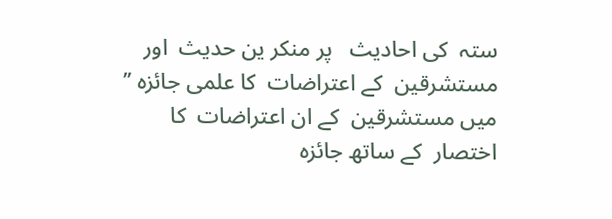ستہ  کی احادیث   پر منکر ین حدیث  اور مستشرقین  کے اعتراضات  کا علمی جائزہ ’’  میں مستشرقین  کے ان اعتراضات  کا اختصار  کے ساتھ جائزہ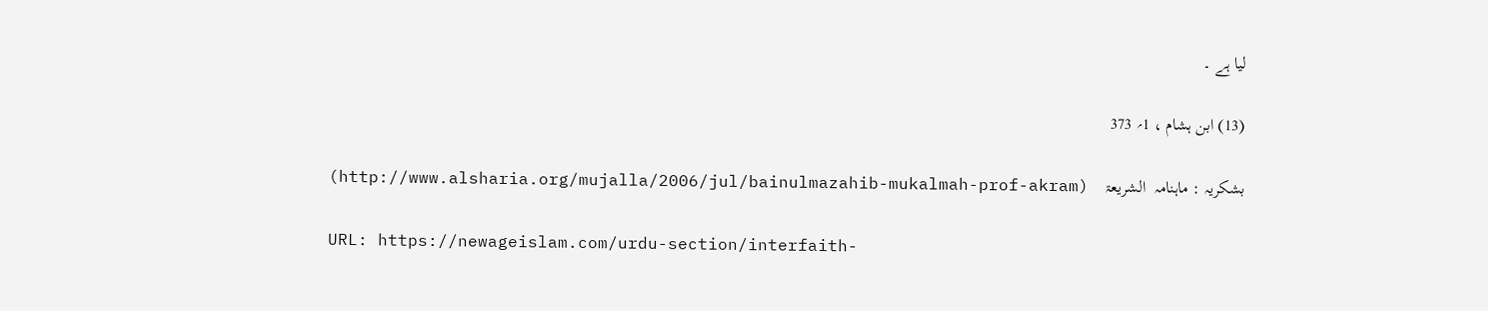لیا ہے ۔

(13) ابن ہشام ، 1؍ 373

بشکریہ : ماہنامہ  الشریعۃ    (http://www.alsharia.org/mujalla/2006/jul/bainulmazahib-mukalmah-prof-akram)

URL: https://newageislam.com/urdu-section/interfaith-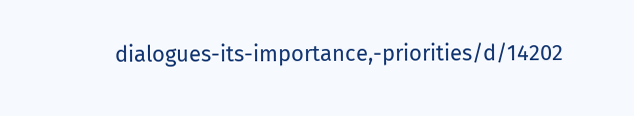dialogues-its-importance,-priorities/d/14202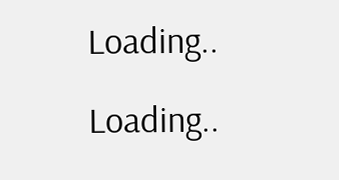Loading..

Loading..